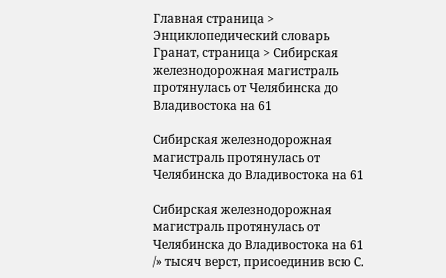Главная страница > Энциклопедический словарь Гранат, страница > Сибирская железнодорожная магистраль протянулась от Челябинска до Владивостока на 61

Сибирская железнодорожная магистраль протянулась от Челябинска до Владивостока на 61

Сибирская железнодорожная магистраль протянулась от Челябинска до Владивостока на 61 /» тысяч верст, присоединив всю С.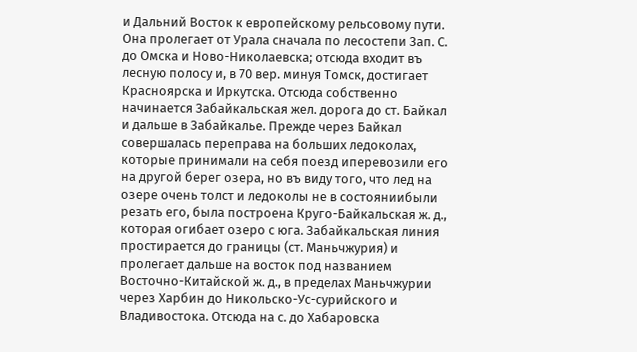и Дальний Восток к европейскому рельсовому пути. Она пролегает от Урала сначала по лесостепи Зап. С. до Омска и Ново-Николаевска; отсюда входит въ лесную полосу и, в 70 вер. минуя Томск, достигает Красноярска и Иркутска. Отсюда собственно начинается Забайкальская жел. дорога до ст. Байкал и дальше в Забайкалье. Прежде через Байкал совершалась переправа на больших ледоколах, которые принимали на себя поезд иперевозили его на другой берег озера, но въ виду того, что лед на озере очень толст и ледоколы не в состояниибыли резать его, была построена Круго-Байкальская ж. д., которая огибает озеро с юга. Забайкальская линия простирается до границы (ст. Маньчжурия) и пролегает дальше на восток под названием Восточно-Китайской ж. д., в пределах Маньчжурии через Харбин до Никольско-Ус-сурийского и Владивостока. Отсюда на с. до Хабаровска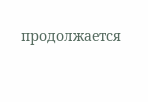продолжается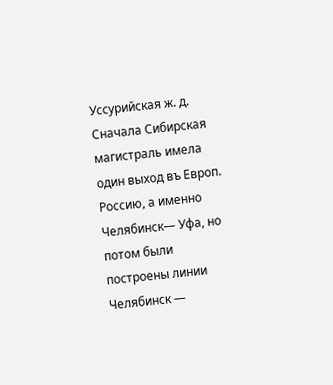Уссурийская ж. д. Сначала Сибирская магистраль имела один выход въ Европ. Россию, а именно Челябинск— Уфа, но потом были построены линии Челябинск —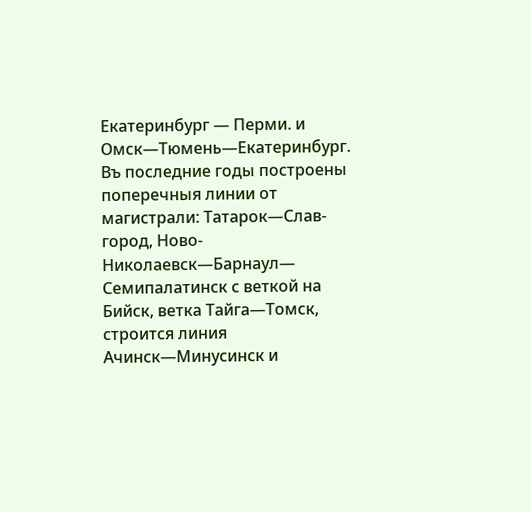Екатеринбург — Перми. и Омск—Тюмень—Екатеринбург. Въ последние годы построены поперечныя линии от магистрали: Татарок—Слав-город, Ново-Николаевск—Барнаул— Семипалатинск с веткой на Бийск, ветка Тайга—Томск, строится линия Ачинск—Минусинск и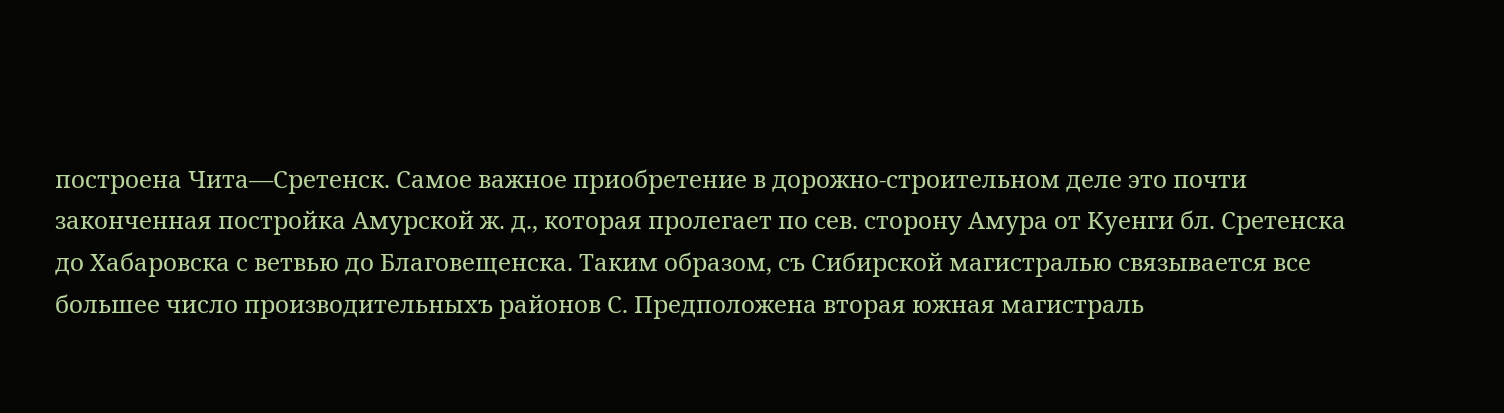построена Чита—Сретенск. Самое важное приобретение в дорожно-строительном деле это почти законченная постройка Амурской ж. д., которая пролегает по сев. сторону Амура от Куенги бл. Сретенска до Хабаровска с ветвью до Благовещенска. Таким образом, съ Сибирской магистралью связывается все большее число производительныхъ районов С. Предположена вторая южная магистраль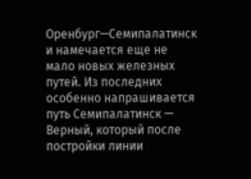Оренбург—Семипалатинск и намечается еще не мало новых железных путей. Из последних особенно напрашивается путь Семипалатинск — Верный, который после постройки линии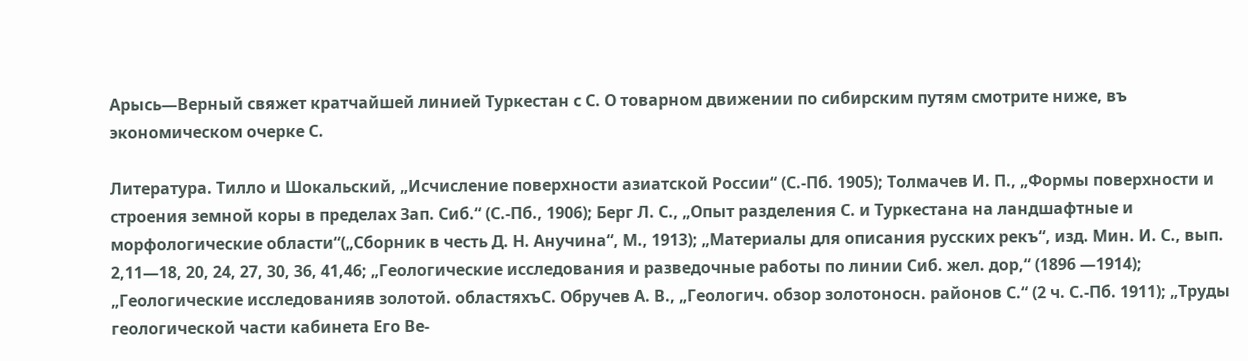Арысь—Верный свяжет кратчайшей линией Туркестан с С. О товарном движении по сибирским путям смотрите ниже, въ экономическом очерке С.

Литература. Тилло и Шокальский, „Исчисление поверхности азиатской России“ (С.-Пб. 1905); Толмачев И. П., „Формы поверхности и строения земной коры в пределах Зап. Сиб.“ (С.-Пб., 1906); Берг Л. С., „Опыт разделения С. и Туркестана на ландшафтные и морфологические области“(„Сборник в честь Д. Н. Анучина“, М., 1913); „Материалы для описания русских рекъ“, изд. Мин. И. С., вып. 2,11—18, 20, 24, 27, 30, 36, 41,46; „Геологические исследования и разведочные работы по линии Сиб. жел. дор,“ (1896 —1914); „Геологические исследованияв золотой. областяхъС. Обручев А. В., „Геологич. обзор золотоносн. районов С.“ (2 ч. С.-Пб. 1911); „Труды геологической части кабинета Его Ве-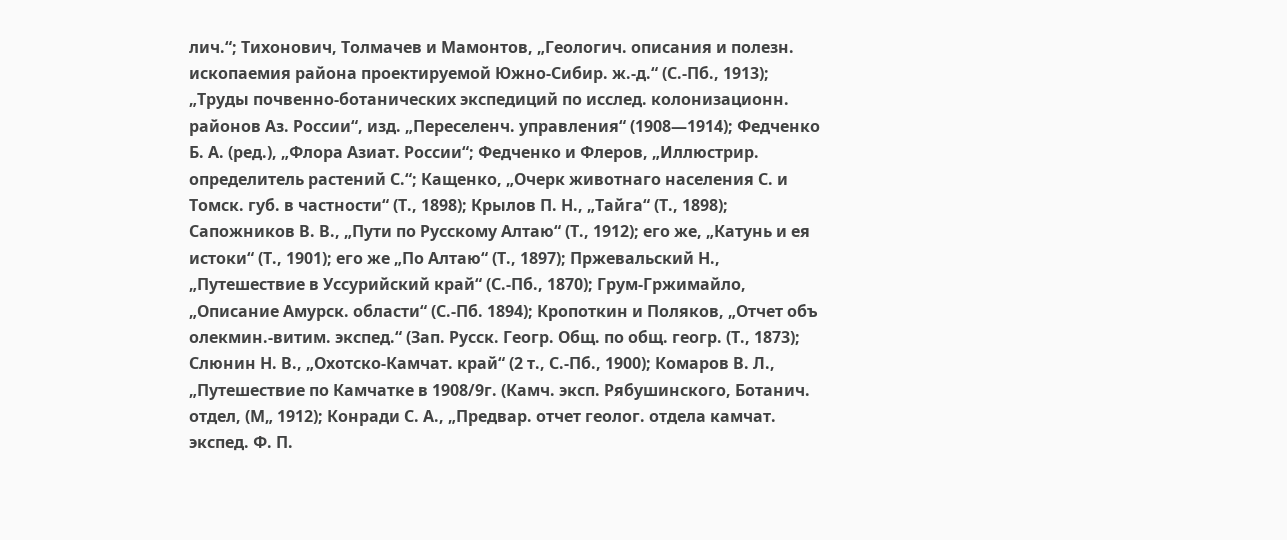лич.“; Тихонович, Толмачев и Мамонтов, „Геологич. описания и полезн. ископаемия района проектируемой Южно-Сибир. ж.-д.“ (С.-Пб., 1913); „Труды почвенно-ботанических экспедиций по исслед. колонизационн. районов Аз. России“, изд. „Переселенч. управления“ (1908—1914); Федченко Б. А. (ред.), „Флора Азиат. России“; Федченко и Флеров, „Иллюстрир. определитель растений С.“; Кащенко, „Очерк животнаго населения С. и Томск. губ. в частности“ (Т., 1898); Крылов П. Н., „Тайга“ (Т., 1898); Сапожников В. В., „Пути по Русскому Алтаю“ (Т., 1912); его же, „Катунь и ея истоки“ (Т., 1901); его же „По Алтаю“ (Т., 1897); Пржевальский Н., „Путешествие в Уссурийский край“ (С.-Пб., 1870); Грум-Гржимайло, „Описание Амурск. области“ (С.-Пб. 1894); Кропоткин и Поляков, „Отчет объ олекмин.-витим. экспед.“ (Зап. Русск. Геогр. Общ. по общ. геогр. (Т., 1873); Слюнин Н. В., „Охотско-Камчат. край“ (2 т., С.-Пб., 1900); Комаров В. Л., „Путешествие по Камчатке в 1908/9г. (Камч. эксп. Рябушинского, Ботанич. отдел, (М„ 1912); Конради С. А., „Предвар. отчет геолог. отдела камчат. экспед. Ф. П.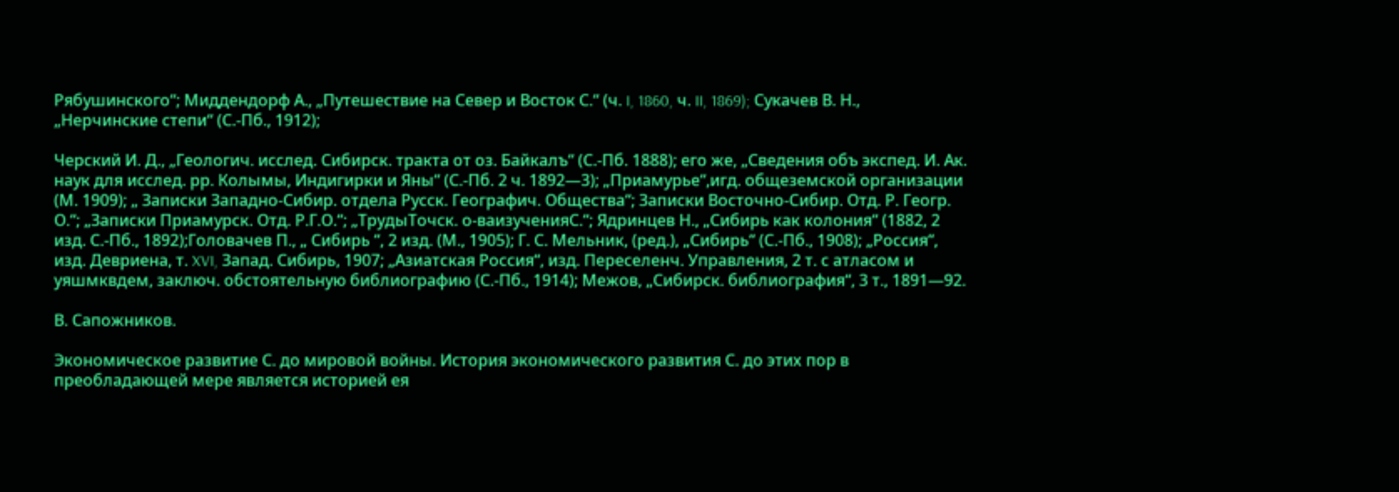Рябушинского“; Миддендорф А., „Путешествие на Север и Восток С.“ (ч. I, 1860, ч. II, 1869); Сукачев В. Н., „Нерчинские степи“ (С.-Пб., 1912);

Черский И. Д., „Геологич. исслед. Сибирск. тракта от оз. Байкалъ“ (С.-Пб. 1888); его же, „Сведения объ экспед. И. Ак. наук для исслед. рр. Колымы, Индигирки и Яны“ (С.-Пб. 2 ч. 1892—3); „Приамурье“,игд. общеземской организации (М. 1909); „ Записки Западно-Сибир. отдела Русск. Географич. Общества“; Записки Восточно-Сибир. Отд. Р. Геогр. О.“; „Записки Приамурск. Отд. Р.Г.О.“; „ТрудыТочск. о-ваизученияС.“; Ядринцев Н., „Сибирь как колония“ (1882, 2 изд. С.-Пб., 1892);Головачев П., „ Сибирь “, 2 изд. (М., 1905); Г. С. Мельник, (ред.), „Сибирь“ (С.-Пб., 1908); „Россия“, изд. Девриена, т. XVI, Запад. Сибирь, 1907; „Азиатская Россия“, изд. Переселенч. Управления, 2 т. с атласом и уяшмквдем, заключ. обстоятельную библиографию (С.-Пб., 1914); Межов, „Сибирск. библиография“, 3 т., 1891—92.

В. Сапожников.

Экономическое развитие С. до мировой войны. История экономического развития С. до этих пор в преобладающей мере является историей ея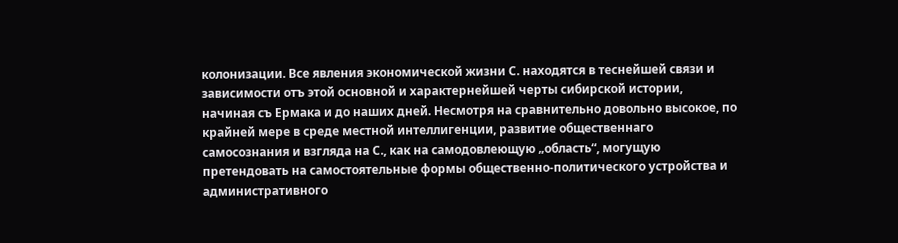колонизации. Все явления экономической жизни С. находятся в теснейшей связи и зависимости отъ этой основной и характернейшей черты сибирской истории, начиная съ Ермака и до наших дней. Несмотря на сравнительно довольно высокое, по крайней мере в среде местной интеллигенции, развитие общественнаго самосознания и взгляда на С., как на самодовлеющую „область“, могущую претендовать на самостоятельные формы общественно-политического устройства и административного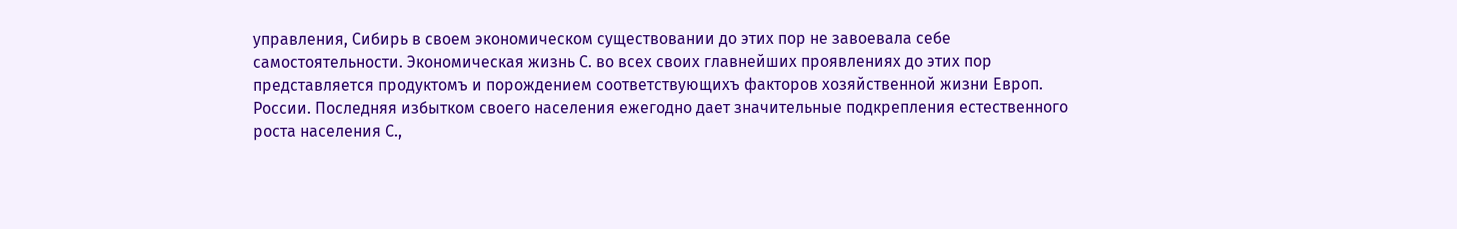управления, Сибирь в своем экономическом существовании до этих пор не завоевала себе самостоятельности. Экономическая жизнь С. во всех своих главнейших проявлениях до этих пор представляется продуктомъ и порождением соответствующихъ факторов хозяйственной жизни Европ. России. Последняя избытком своего населения ежегодно дает значительные подкрепления естественного роста населения С.,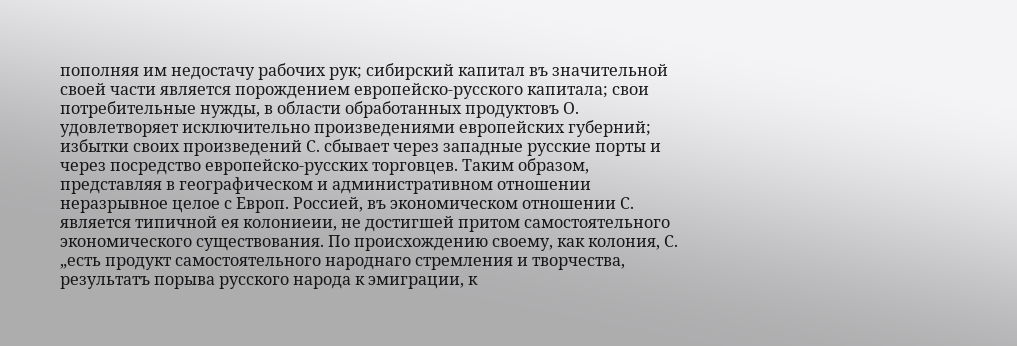пополняя им недостачу рабочих рук; сибирский капитал въ значительной своей части является порождением европейско-русского капитала; свои потребительные нужды, в области обработанных продуктовъ О. удовлетворяет исключительно произведениями европейских губерний; избытки своих произведений С. сбывает через западные русские порты и через посредство европейско-русских торговцев. Таким образом, представляя в географическом и административном отношении неразрывное целое с Европ. Россией, въ экономическом отношении С. является типичной ея колониеии, не достигшей притом самостоятельного экономического существования. По происхождению своему, как колония, С. „есть продукт самостоятельного народнаго стремления и творчества, результатъ порыва русского народа к эмиграции, к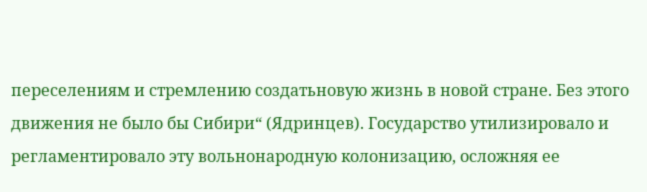переселениям и стремлению создатьновую жизнь в новой стране. Без этого движения не было бы Сибири“ (Ядринцев). Государство утилизировало и регламентировало эту вольнонародную колонизацию, осложняя ее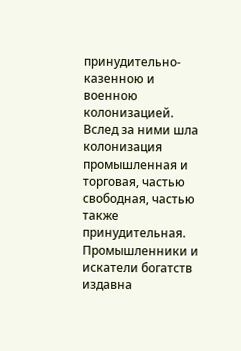принудительно-казенною и военною колонизацией. Вслед за ними шла колонизация промышленная и торговая, частью свободная, частью также принудительная. Промышленники и искатели богатств издавна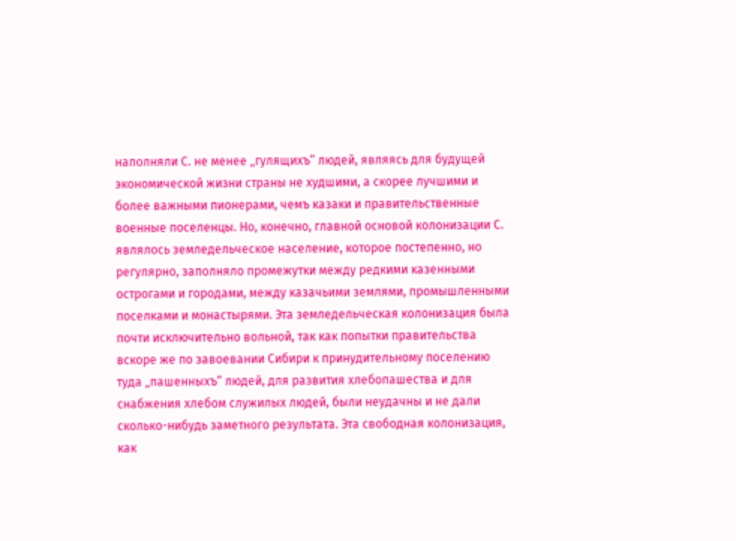наполняли С. не менее „гулящихъ“ людей, являясь для будущей экономической жизни страны не худшими, а скорее лучшими и более важными пионерами, чемъ казаки и правительственные военные поселенцы. Но, конечно, главной основой колонизации С. являлось земледельческое население, которое постепенно, но регулярно, заполняло промежутки между редкими казенными острогами и городами, между казачьими землями, промышленными поселками и монастырями. Эта земледельческая колонизация была почти исключительно вольной, так как попытки правительства вскоре же по завоевании Сибири к принудительному поселению туда „пашенныхъ“ людей, для развития хлебопашества и для снабжения хлебом служилых людей, были неудачны и не дали сколько-нибудь заметного результата. Эта свободная колонизация, как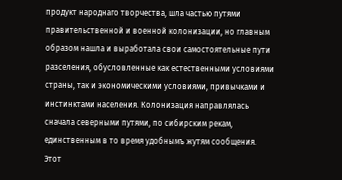продукт народнаго творчества, шла частью путями правительственной и военной колонизации, но главным образом нашла и выработала свои самостоятельные пути разселения, обусловленные как естественными условиями страны, так и экономическими условиями, привычками и инстинктами населения. Колонизация направлялась сначала северными путями, по сибирским рекам, единственным в то время удобнымъ жутям сообщения. Этот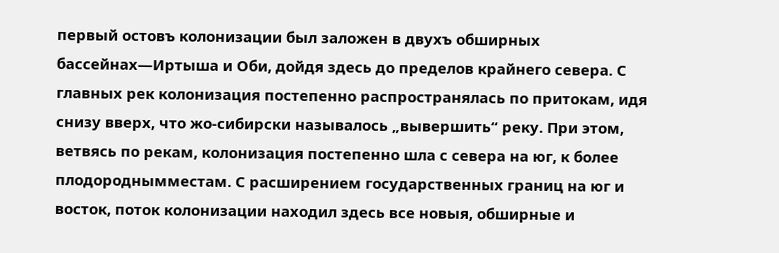первый остовъ колонизации был заложен в двухъ обширных бассейнах—Иртыша и Оби, дойдя здесь до пределов крайнего севера. С главных рек колонизация постепенно распространялась по притокам, идя снизу вверх, что жо-сибирски называлось „вывершить“ реку. При этом, ветвясь по рекам, колонизация постепенно шла с севера на юг, к более плодороднымместам. С расширением государственных границ на юг и восток, поток колонизации находил здесь все новыя, обширные и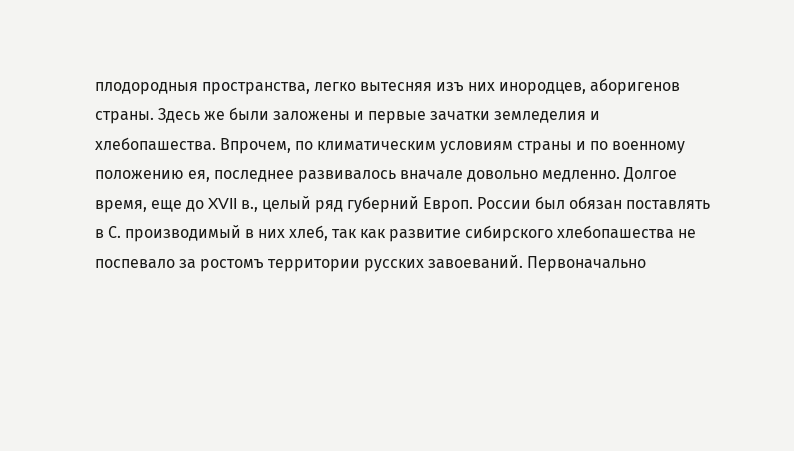плодородныя пространства, легко вытесняя изъ них инородцев, аборигенов страны. Здесь же были заложены и первые зачатки земледелия и хлебопашества. Впрочем, по климатическим условиям страны и по военному положению ея, последнее развивалось вначале довольно медленно. Долгое время, еще до XVII в., целый ряд губерний Европ. России был обязан поставлять в С. производимый в них хлеб, так как развитие сибирского хлебопашества не поспевало за ростомъ территории русских завоеваний. Первоначально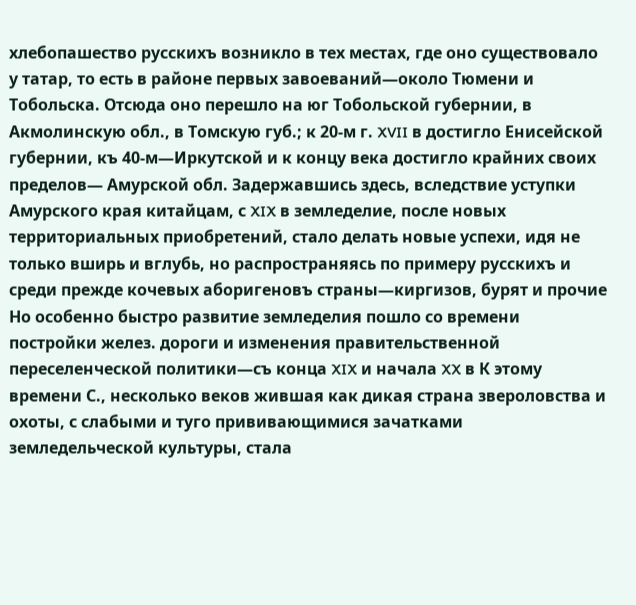хлебопашество русскихъ возникло в тех местах, где оно существовало у татар, то есть в районе первых завоеваний—около Тюмени и Тобольска. Отсюда оно перешло на юг Тобольской губернии, в Акмолинскую обл., в Томскую губ.; к 20-м г. XVII в достигло Енисейской губернии, къ 40-м—Иркутской и к концу века достигло крайних своих пределов— Амурской обл. Задержавшись здесь, вследствие уступки Амурского края китайцам, с XIX в земледелие, после новых территориальных приобретений, стало делать новые успехи, идя не только вширь и вглубь, но распространяясь по примеру русскихъ и среди прежде кочевых аборигеновъ страны—киргизов, бурят и прочие Но особенно быстро развитие земледелия пошло со времени постройки желез. дороги и изменения правительственной переселенческой политики—съ конца XIX и начала XX в К этому времени С., несколько веков жившая как дикая страна звероловства и охоты, с слабыми и туго прививающимися зачатками земледельческой культуры, стала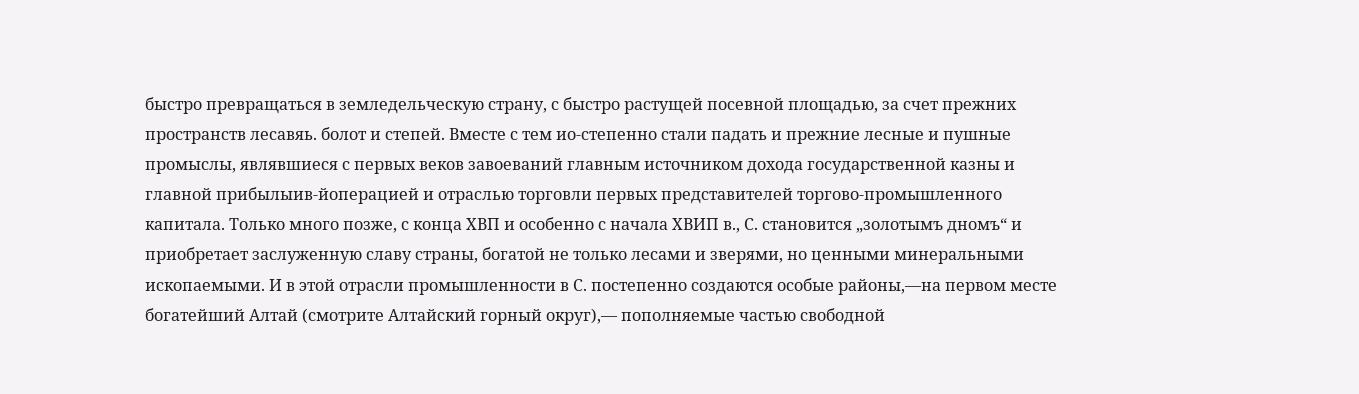быстро превращаться в земледельческую страну, с быстро растущей посевной площадью, за счет прежних пространств лесавяь. болот и степей. Вместе с тем ио-степенно стали падать и прежние лесные и пушные промыслы, являвшиеся с первых веков завоеваний главным источником дохода государственной казны и главной прибылыив-йоперацией и отраслью торговли первых представителей торгово-промышленного капитала. Только много позже, с конца ХВП и особенно с начала ХВИП в., С. становится „золотымъ дномъ“ и приобретает заслуженную славу страны, богатой не только лесами и зверями, но ценными минеральными ископаемыми. И в этой отрасли промышленности в С. постепенно создаются особые районы,—на первом месте богатейший Алтай (смотрите Алтайский горный округ),— пополняемые частью свободной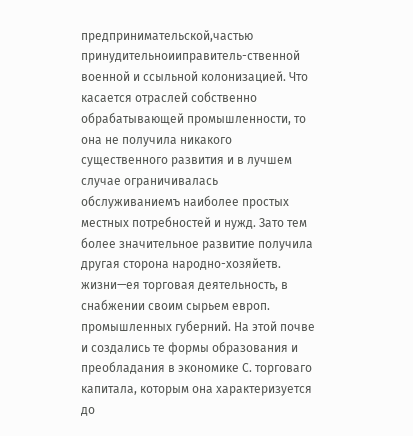предпринимательской,частью принудительноииправитель-ственной военной и ссыльной колонизацией. Что касается отраслей собственно обрабатывающей промышленности, то она не получила никакого существенного развития и в лучшем случае ограничивалась обслуживаниемъ наиболее простых местных потребностей и нужд. Зато тем более значительное развитие получила другая сторона народно-хозяйетв. жизни—ея торговая деятельность, в снабжении своим сырьем европ. промышленных губерний. На этой почве и создались те формы образования и преобладания в экономике С. торговаго капитала, которым она характеризуется до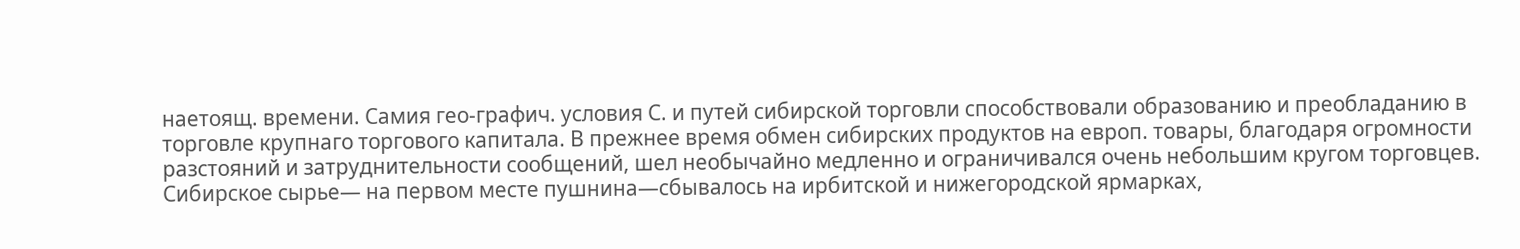наетоящ. времени. Самия гео-графич. условия С. и путей сибирской торговли способствовали образованию и преобладанию в торговле крупнаго торгового капитала. В прежнее время обмен сибирских продуктов на европ. товары, благодаря огромности разстояний и затруднительности сообщений, шел необычайно медленно и ограничивался очень небольшим кругом торговцев. Сибирское сырье— на первом месте пушнина—сбывалось на ирбитской и нижегородской ярмарках,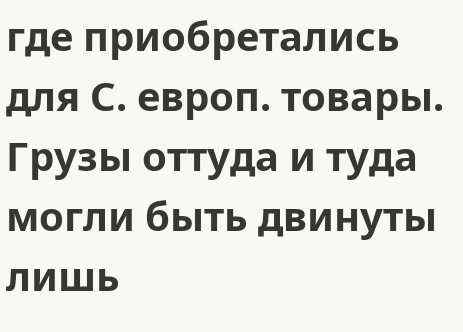где приобретались для С. европ. товары. Грузы оттуда и туда могли быть двинуты лишь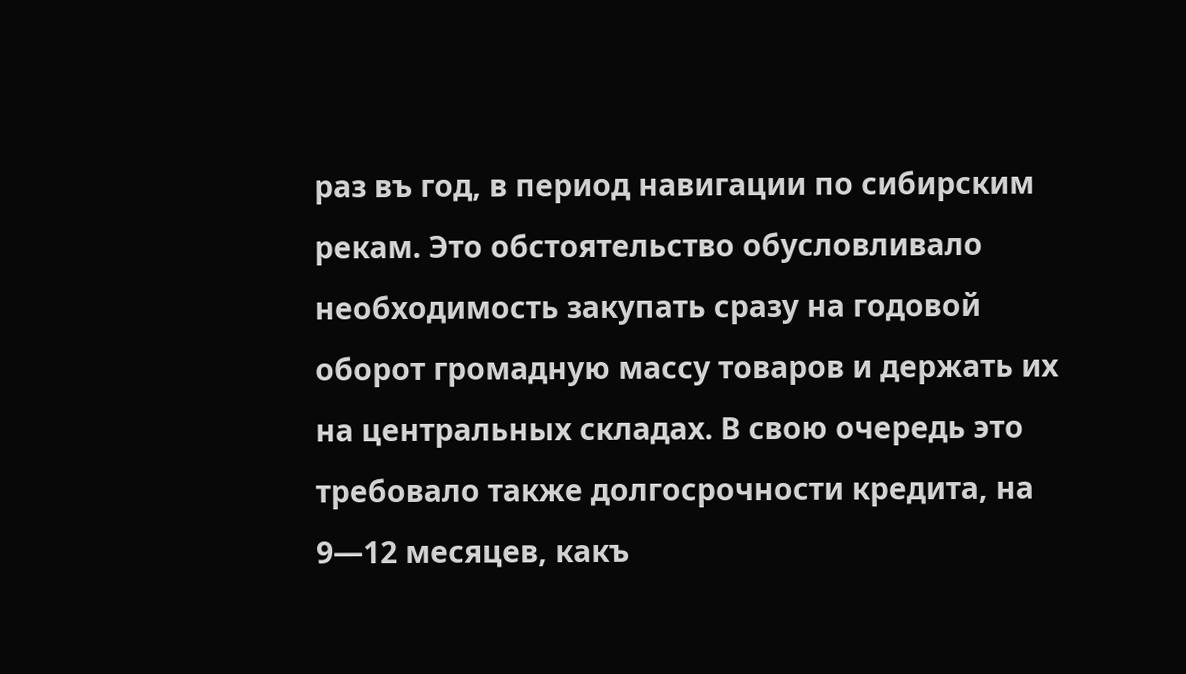раз въ год, в период навигации по сибирским рекам. Это обстоятельство обусловливало необходимость закупать сразу на годовой оборот громадную массу товаров и держать их на центральных складах. В свою очередь это требовало также долгосрочности кредита, на 9—12 месяцев, какъ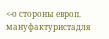<-о стороны европ. мануфактуристадля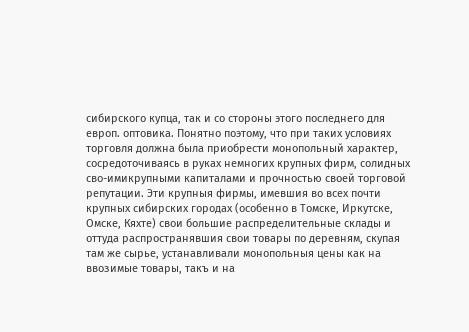сибирского купца, так и со стороны этого последнего для европ. оптовика. Понятно поэтому, что при таких условиях торговля должна была приобрести монопольный характер, сосредоточиваясь в руках немногих крупных фирм, солидных сво-имикрупными капиталами и прочностью своей торговой репутации. Эти крупныя фирмы, имевшия во всех почти крупных сибирских городах (особенно в Томске, Иркутске, Омске, Кяхте) свои большие распределительные склады и оттуда распространявшия свои товары по деревням, скупая там же сырье, устанавливали монопольныя цены как на ввозимые товары, такъ и на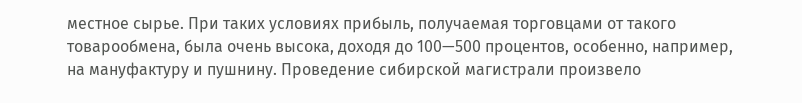местное сырье. При таких условиях прибыль, получаемая торговцами от такого товарообмена, была очень высока, доходя до 100—500 процентов, особенно, например, на мануфактуру и пушнину. Проведение сибирской магистрали произвело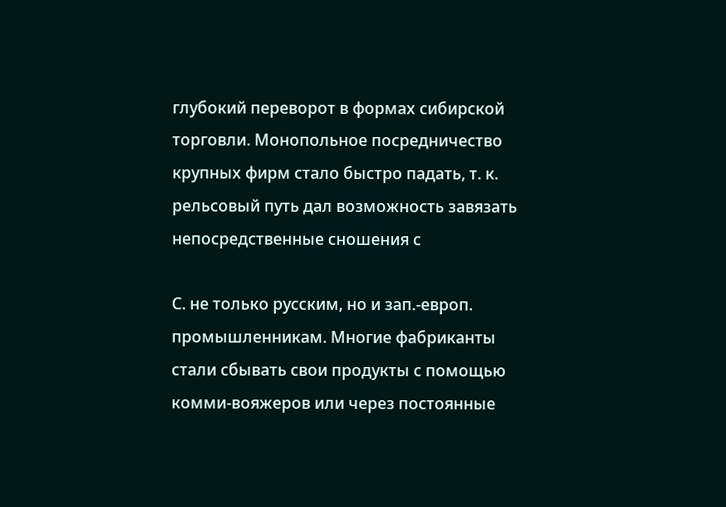глубокий переворот в формах сибирской торговли. Монопольное посредничество крупных фирм стало быстро падать, т. к. рельсовый путь дал возможность завязать непосредственные сношения с

С. не только русским, но и зап.-европ. промышленникам. Многие фабриканты стали сбывать свои продукты с помощью комми-вояжеров или через постоянные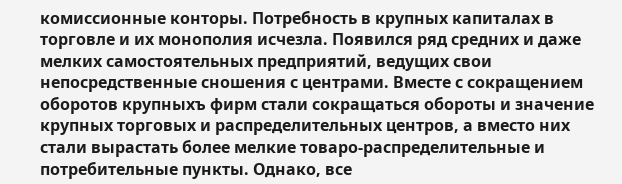комиссионные конторы. Потребность в крупных капиталах в торговле и их монополия исчезла. Появился ряд средних и даже мелких самостоятельных предприятий, ведущих свои непосредственные сношения с центрами. Вместе с сокращением оборотов крупныхъ фирм стали сокращаться обороты и значение крупных торговых и распределительных центров, а вместо них стали вырастать более мелкие товаро-распределительные и потребительные пункты. Однако, все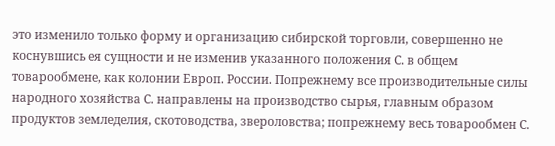это изменило только форму и организацию сибирской торговли, совершенно не коснувшись ея сущности и не изменив указанного положения С. в общем товарообмене, как колонии Европ. России. Попрежнему все производительные силы народного хозяйства С. направлены на производство сырья, главным образом продуктов земледелия, скотоводства, звероловства; попрежнему весь товарообмен С.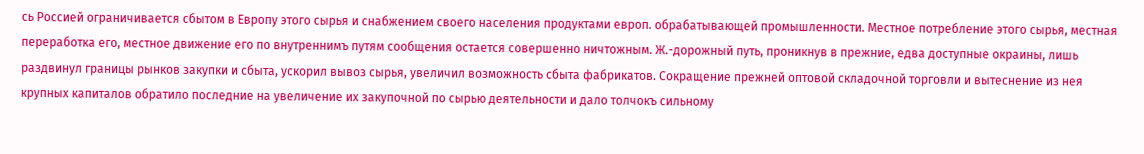сь Россией ограничивается сбытом в Европу этого сырья и снабжением своего населения продуктами европ. обрабатывающей промышленности. Местное потребление этого сырья, местная переработка его, местное движение его по внутреннимъ путям сообщения остается совершенно ничтожным. Ж.-дорожный путь, проникнув в прежние, едва доступные окраины, лишь раздвинул границы рынков закупки и сбыта, ускорил вывоз сырья, увеличил возможность сбыта фабрикатов. Сокращение прежней оптовой складочной торговли и вытеснение из нея крупных капиталов обратило последние на увеличение их закупочной по сырью деятельности и дало толчокъ сильному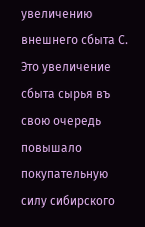увеличению внешнего сбыта С. Это увеличение сбыта сырья въ свою очередь повышало покупательную силу сибирского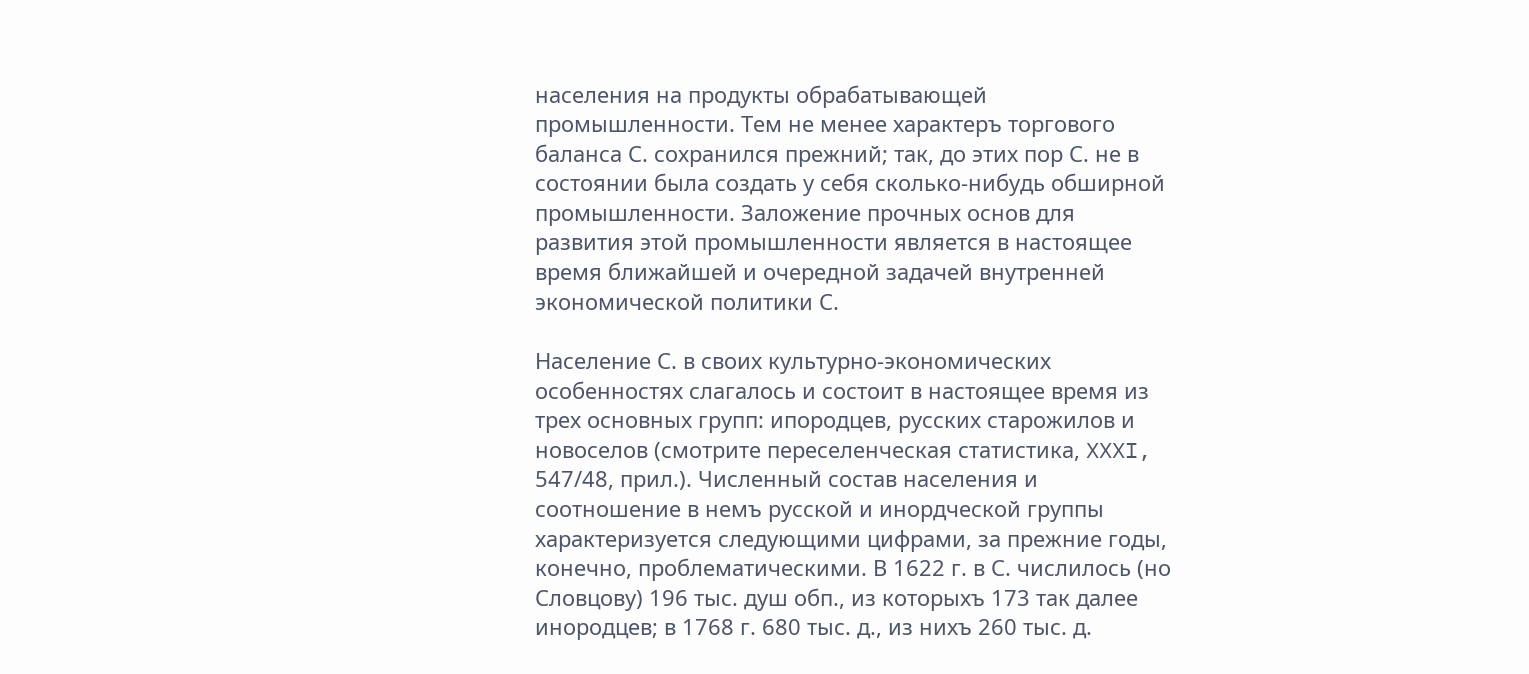населения на продукты обрабатывающей промышленности. Тем не менее характеръ торгового баланса С. сохранился прежний; так, до этих пор С. не в состоянии была создать у себя сколько-нибудь обширной промышленности. Заложение прочных основ для развития этой промышленности является в настоящее время ближайшей и очередной задачей внутренней экономической политики С.

Население С. в своих культурно-экономических особенностях слагалось и состоит в настоящее время из трех основных групп: ипородцев, русских старожилов и новоселов (смотрите переселенческая статистика, XXXI, 547/48, прил.). Численный состав населения и соотношение в немъ русской и инордческой группы характеризуется следующими цифрами, за прежние годы, конечно, проблематическими. В 1622 г. в С. числилось (но Словцову) 196 тыс. душ обп., из которыхъ 173 так далее инородцев; в 1768 г. 680 тыс. д., из нихъ 260 тыс. д.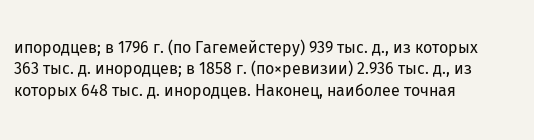ипородцев; в 1796 г. (по Гагемейстеру) 939 тыс. д., из которых 363 тыс. д. инородцев; в 1858 г. (по×ревизии) 2.936 тыс. д., из которых 648 тыс. д. инородцев. Наконец, наиболее точная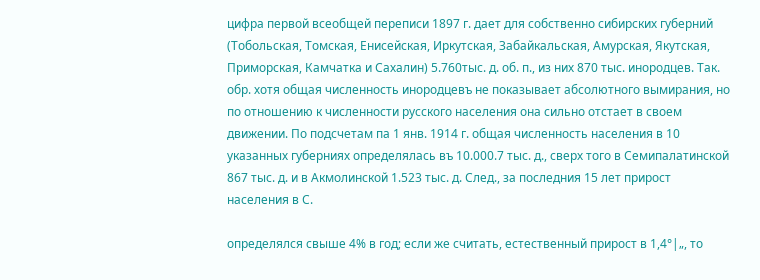цифра первой всеобщей переписи 1897 г. дает для собственно сибирских губерний (Тобольская, Томская, Енисейская, Иркутская, Забайкальская, Амурская, Якутская, Приморская, Камчатка и Сахалин) 5.760тыс. д. об. п., из них 870 тыс. инородцев. Так. обр. хотя общая численность инородцевъ не показывает абсолютного вымирания, но по отношению к численности русского населения она сильно отстает в своем движении. По подсчетам па 1 янв. 1914 г. общая численность населения в 10 указанных губерниях определялась въ 10.000.7 тыс. д., сверх того в Семипалатинской 867 тыс. д. и в Акмолинской 1.523 тыс. д. След., за последния 15 лет прирост населения в С.

определялся свыше 4% в год; если же считать, естественный прирост в 1,4°|„, то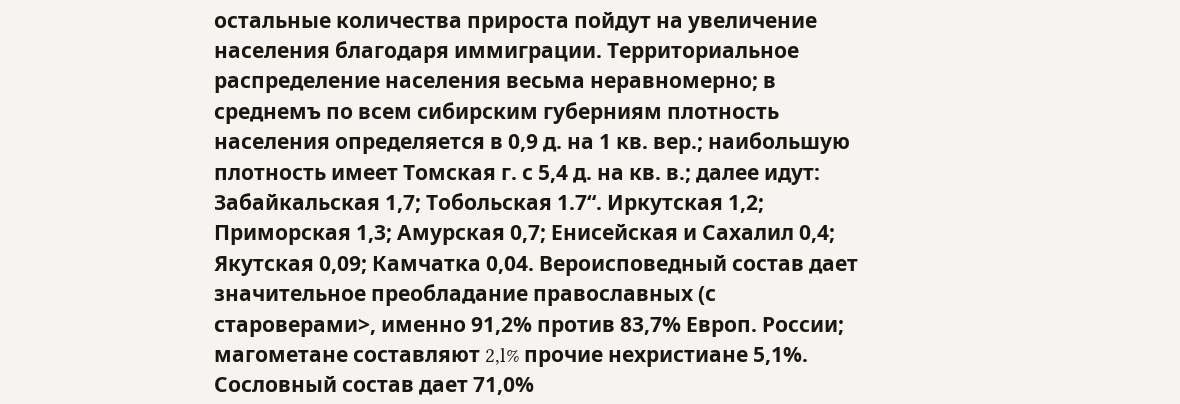остальные количества прироста пойдут на увеличение населения благодаря иммиграции. Территориальное распределение населения весьма неравномерно; в среднемъ по всем сибирским губерниям плотность населения определяется в 0,9 д. на 1 кв. вер.; наибольшую плотность имеет Томская г. с 5,4 д. на кв. в.; далее идут: Забайкальская 1,7; Тобольская 1.7“. Иркутская 1,2; Приморская 1,3; Амурская 0,7; Енисейская и Сахалил 0,4; Якутская 0,09; Камчатка 0,04. Вероисповедный состав дает значительное преобладание православных (с староверами>, именно 91,2% против 83,7% Европ. России; магометане составляют 2,l% прочие нехристиане 5,1%. Сословный состав дает 71,0%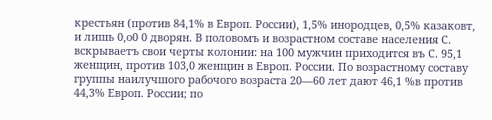крестьян (против 84,1% в Европ. России), 1,5% инородцев, 0,5% казаковт, и лишь 0,о0 0 дворян. В половомъ и возрастном составе населения С. вскрываетъ свои черты колонии: на 100 мужчин приходится въ С. 95,1 женщин, против 103,0 женщин в Европ. России. По возрастному составу группы наилучшого рабочого возраста 20—60 лет дают 46,1 %в против 44,3% Европ. России; по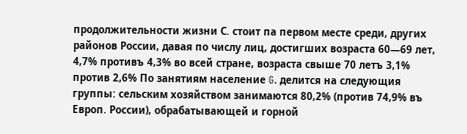продолжительности жизни С. стоит па первом месте среди, других районов России, давая по числу лиц, достигших возраста 60—69 лет, 4,7% противъ 4,3% во всей стране, возраста свыше 70 летъ 3,1% против 2,6% По занятиям население G. делится на следующия группы: сельским хозяйством занимаются 80,2% (против 74,9% въ Европ. России), обрабатывающей и горной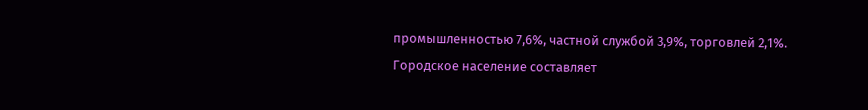промышленностью 7,6%, частной службой 3,9%, торговлей 2,1%. Городское население составляет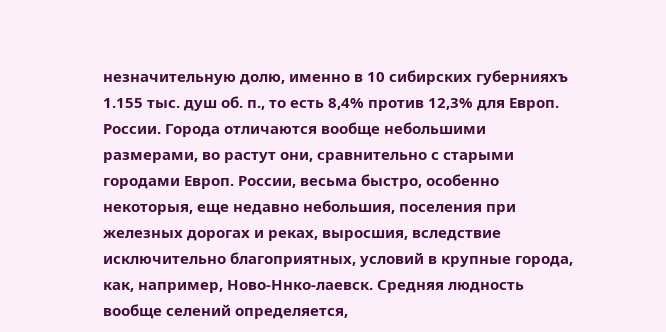незначительную долю, именно в 10 сибирских губернияхъ 1.155 тыс. душ об. п., то есть 8,4% против 12,3% для Европ. России. Города отличаются вообще небольшими размерами, во растут они, сравнительно с старыми городами Европ. России, весьма быстро, особенно некоторыя, еще недавно небольшия, поселения при железных дорогах и реках, выросшия, вследствие исключительно благоприятных, условий в крупные города, как, например, Ново-Ннко-лаевск. Средняя людность вообще селений определяется,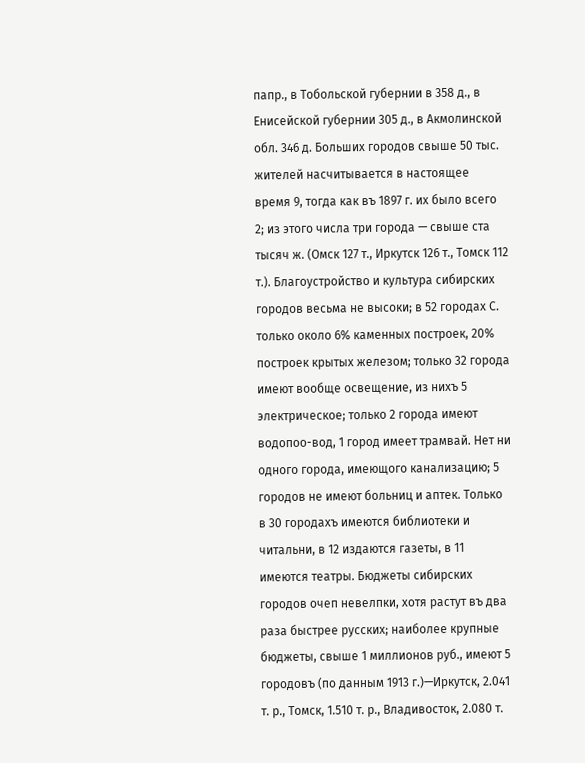папр., в Тобольской губернии в 358 д., в Енисейской губернии 305 д., в Акмолинской обл. 346 д. Больших городов свыше 50 тыс. жителей насчитывается в настоящее время 9, тогда как въ 1897 г. их было всего 2; из этого числа три города — свыше ста тысяч ж. (Омск 127 т., Иркутск 126 т., Томск 112 т.). Благоустройство и культура сибирских городов весьма не высоки; в 52 городах С. только около 6% каменных построек, 20% построек крытых железом; только 32 города имеют вообще освещение, из нихъ 5 электрическое; только 2 города имеют водопоо-вод, 1 город имеет трамвай. Нет ни одного города, имеющого канализацию; 5 городов не имеют больниц и аптек. Только в 30 городахъ имеются библиотеки и читальни, в 12 издаются газеты, в 11 имеются театры. Бюджеты сибирских городов очеп невелпки, хотя растут въ два раза быстрее русских; наиболее крупные бюджеты, свыше 1 миллионов руб., имеют 5 городовъ (по данным 1913 г.)—Иркутск, 2.041 т. р., Томск, 1.510 т. р., Владивосток, 2.080 т.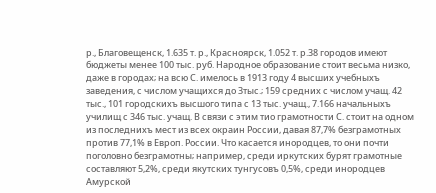р., Благовещенск, 1.635 т. р., Красноярск, 1.052 т. р.38 городов имеют бюджеты менее 100 тыс. руб. Народное образование стоит весьма низко, даже в городах; на всю С. имелось в 1913 году 4 высших учебныхъ заведения, с числом учащихся до Зтыс.; 159 средних с числом учащ. 42 тыс., 101 городскихъ высшого типа с 13 тыс. учащ., 7.166 начальныхъ училищ с 346 тыс. учащ. В связи с этим тио грамотности С. стоит на одном из последнихъ мест из всех окраин России, давая 87,7% безграмотных против 77,1% в Европ. России. Что касается инородцев, то они почти поголовно безграмотны; например, среди иркутских бурят грамотные составляют 5,2%, среди якутских тунгусовъ 0,5%, среди инородцев Амурской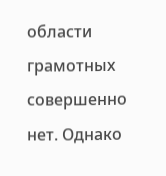области грамотных совершенно нет. Однако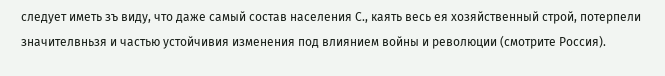следует иметь зъ виду, что даже самый состав населения С., каять весь ея хозяйственный строй, потерпели значителвньзя и частью устойчивия изменения под влиянием войны и революции (смотрите Россия).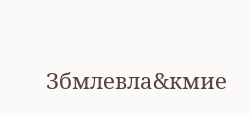Збмлевла&кмие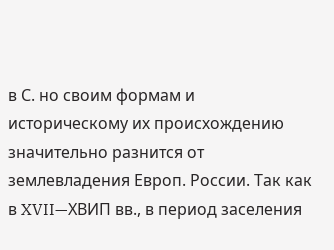в С. но своим формам и историческому их происхождению значительно разнится от землевладения Европ. России. Так как в XVII—ХВИП вв., в период заселения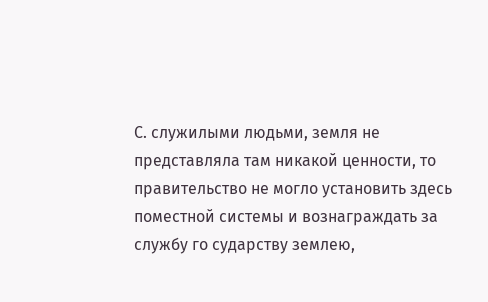С. служилыми людьми, земля не представляла там никакой ценности, то правительство не могло установить здесь поместной системы и вознаграждать за службу го сударству землею,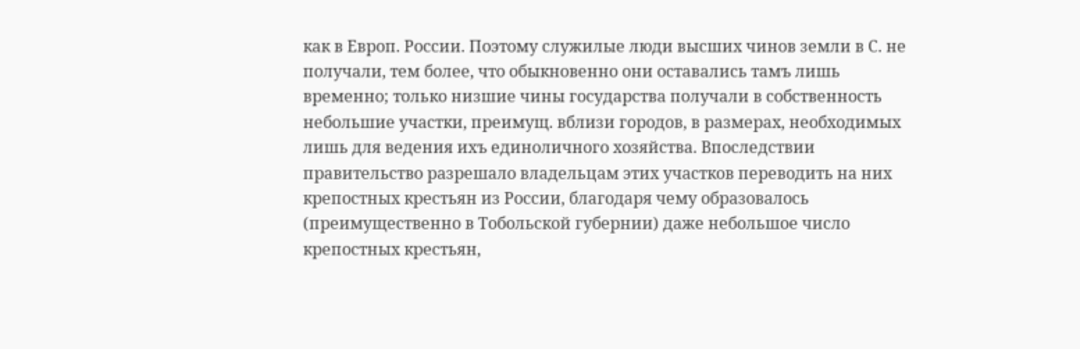как в Европ. России. Поэтому служилые люди высших чинов земли в С. не получали, тем более, что обыкновенно они оставались тамъ лишь временно; только низшие чины государства получали в собственность небольшие участки, преимущ. вблизи городов, в размерах, необходимых лишь для ведения ихъ единоличного хозяйства. Впоследствии правительство разрешало владельцам этих участков переводить на них крепостных крестьян из России, благодаря чему образовалось (преимущественно в Тобольской губернии) даже небольшое число крепостных крестьян,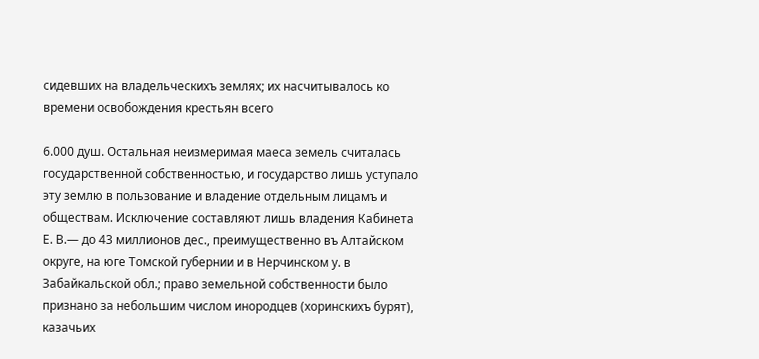сидевших на владельческихъ землях; их насчитывалось ко времени освобождения крестьян всего

6.000 душ. Остальная неизмеримая маеса земель считалась государственной собственностью, и государство лишь уступало эту землю в пользование и владение отдельным лицамъ и обществам. Исключение составляют лишь владения Кабинета Е. В.— до 43 миллионов дес., преимущественно въ Алтайском округе, на юге Томской губернии и в Нерчинском у. в Забайкальской обл.; право земельной собственности было признано за небольшим числом инородцев (хоринскихъ бурят), казачьих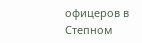офицеров в Степном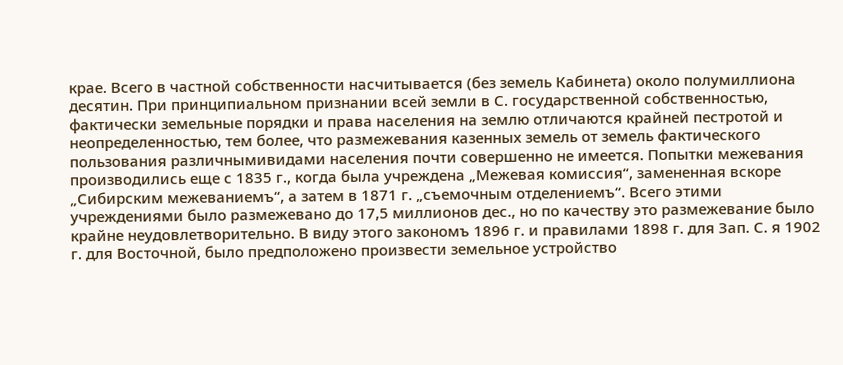крае. Всего в частной собственности насчитывается (без земель Кабинета) около полумиллиона десятин. При принципиальном признании всей земли в С. государственной собственностью, фактически земельные порядки и права населения на землю отличаются крайней пестротой и неопределенностью, тем более, что размежевания казенных земель от земель фактического пользования различнымивидами населения почти совершенно не имеется. Попытки межевания производились еще с 1835 г., когда была учреждена „Межевая комиссия“, замененная вскоре „Сибирским межеваниемъ“, а затем в 1871 г. „съемочным отделениемъ“. Всего этими учреждениями было размежевано до 17,5 миллионов дес., но по качеству это размежевание было крайне неудовлетворительно. В виду этого закономъ 1896 г. и правилами 1898 г. для Зап. С. я 1902 г. для Восточной, было предположено произвести земельное устройство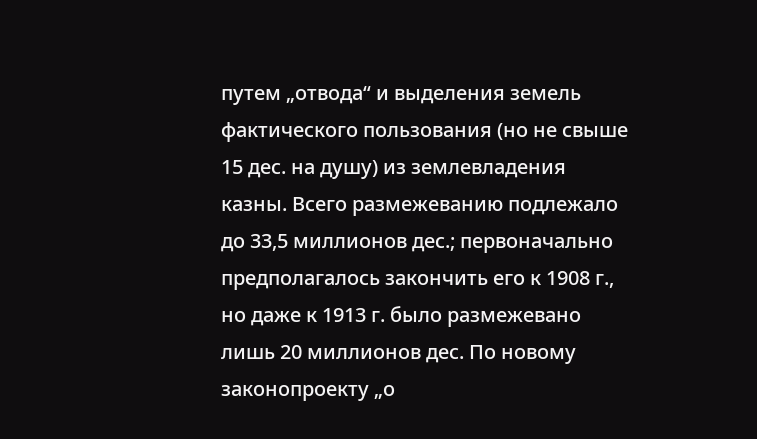путем „отвода“ и выделения земель фактического пользования (но не свыше 15 дес. на душу) из землевладения казны. Всего размежеванию подлежало до 33,5 миллионов дес.; первоначально предполагалось закончить его к 1908 г., но даже к 1913 г. было размежевано лишь 20 миллионов дес. По новому законопроекту „о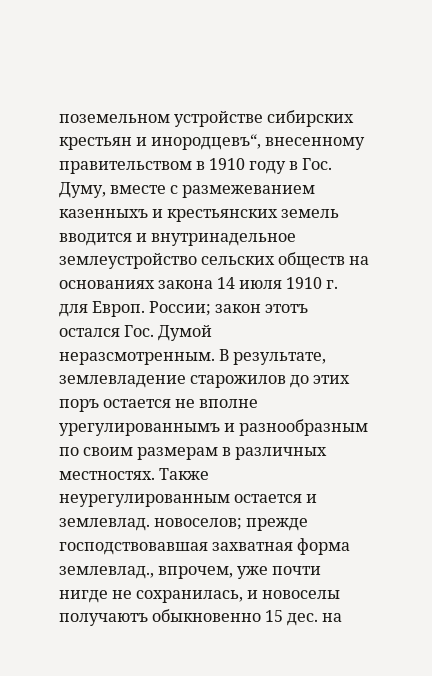поземельном устройстве сибирских крестьян и инородцевъ“, внесенному правительством в 1910 году в Гос. Думу, вместе с размежеванием казенныхъ и крестьянских земель вводится и внутринадельное землеустройство сельских обществ на основаниях закона 14 июля 1910 г. для Европ. России; закон этотъ остался Гос. Думой неразсмотренным. В результате, землевладение старожилов до этих поръ остается не вполне урегулированнымъ и разнообразным по своим размерам в различных местностях. Также неурегулированным остается и землевлад. новоселов; прежде господствовавшая захватная форма землевлад., впрочем, уже почти нигде не сохранилась, и новоселы получаютъ обыкновенно 15 дес. на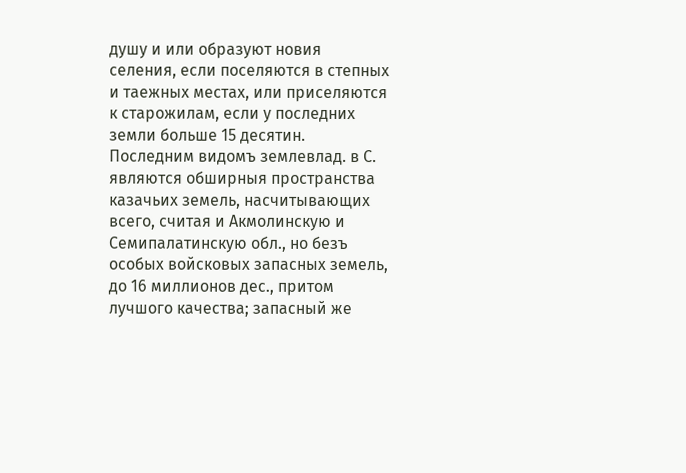душу и или образуют новия селения, если поселяются в степных и таежных местах, или приселяются к старожилам, если у последних земли больше 15 десятин. Последним видомъ землевлад. в С. являются обширныя пространства казачьих земель, насчитывающих всего, считая и Акмолинскую и Семипалатинскую обл., но безъ особых войсковых запасных земель, до 16 миллионов дес., притом лучшого качества; запасный же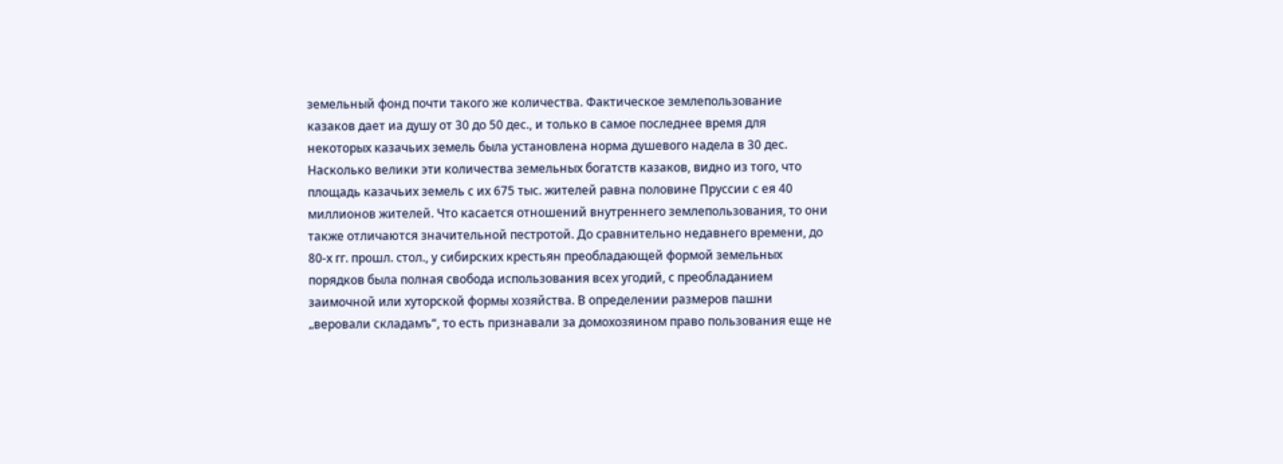земельный фонд почти такого же количества. Фактическое землепользование казаков дает иа душу от 30 до 50 дес., и только в самое последнее время для некоторых казачьих земель была установлена норма душевого надела в 30 дес. Насколько велики эти количества земельных богатств казаков, видно из того, что площадь казачьих земель с их 675 тыс. жителей равна половине Пруссии с ея 40 миллионов жителей. Что касается отношений внутреннего землепользования, то они также отличаются значительной пестротой. До сравнительно недавнего времени, до 80-х гг. прошл. стол., у сибирских крестьян преобладающей формой земельных порядков была полная свобода использования всех угодий, с преобладанием заимочной или хуторской формы хозяйства. В определении размеров пашни „веровали складамъ“, то есть признавали за домохозяином право пользования еще не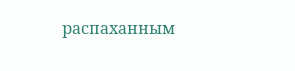распаханным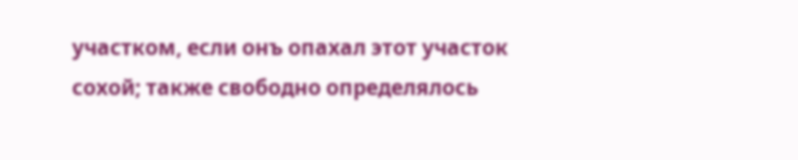участком, если онъ опахал этот участок сохой; также свободно определялось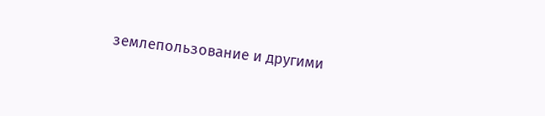землепользование и другими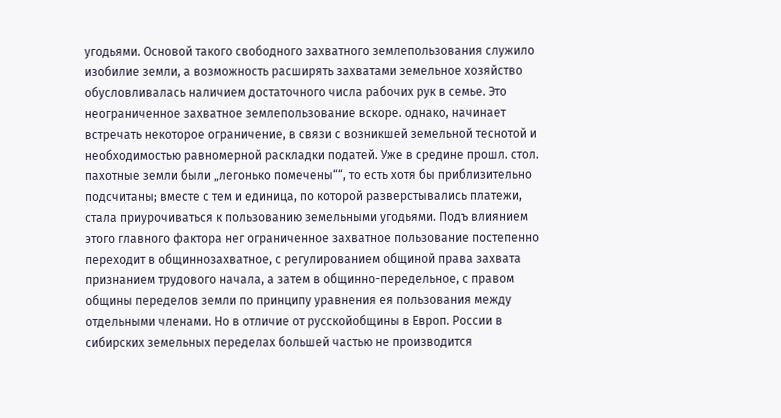угодьями. Основой такого свободного захватного землепользования служило изобилие земли, а возможность расширять захватами земельное хозяйство обусловливалась наличием достаточного числа рабочих рук в семье. Это неограниченное захватное землепользование вскоре. однако, начинает встречать некоторое ограничение, в связи с возникшей земельной теснотой и необходимостью равномерной раскладки податей. Уже в средине прошл. стол. пахотные земли были „легонько помечены““, то есть хотя бы приблизительно подсчитаны; вместе с тем и единица, по которой разверстывались платежи, стала приурочиваться к пользованию земельными угодьями. Подъ влиянием этого главного фактора нег ограниченное захватное пользование постепенно переходит в общиннозахватное, с регулированием общиной права захвата признанием трудового начала, а затем в общинно-передельное, с правом общины переделов земли по принципу уравнения ея пользования между отдельными членами. Но в отличие от русскойобщины в Европ. России в сибирских земельных переделах большей частью не производится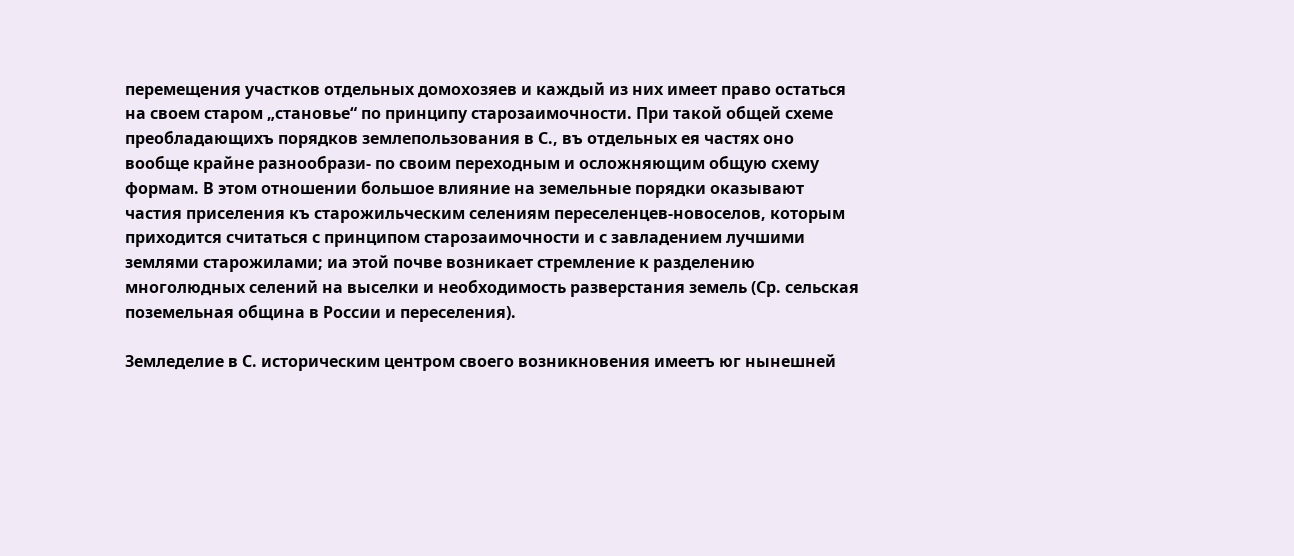перемещения участков отдельных домохозяев и каждый из них имеет право остаться на своем старом „становье“ по принципу старозаимочности. При такой общей схеме преобладающихъ порядков землепользования в С., въ отдельных ея частях оно вообще крайне разнообрази- по своим переходным и осложняющим общую схему формам. В этом отношении большое влияние на земельные порядки оказывают частия приселения къ старожильческим селениям переселенцев-новоселов, которым приходится считаться с принципом старозаимочности и с завладением лучшими землями старожилами; иа этой почве возникает стремление к разделению многолюдных селений на выселки и необходимость разверстания земель (Ср. сельская поземельная община в России и переселения).

Земледелие в С. историческим центром своего возникновения имеетъ юг нынешней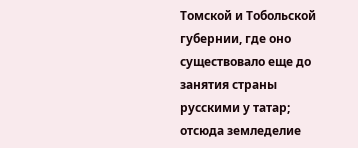Томской и Тобольской губернии, где оно существовало еще до занятия страны русскими у татар; отсюда земледелие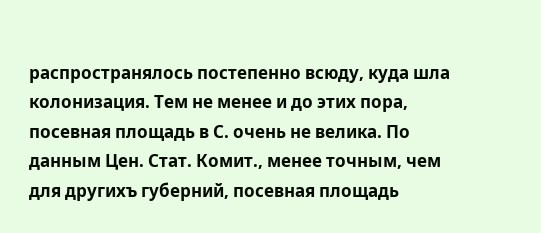распространялось постепенно всюду, куда шла колонизация. Тем не менее и до этих пора, посевная площадь в С. очень не велика. По данным Цен. Стат. Комит., менее точным, чем для другихъ губерний, посевная площадь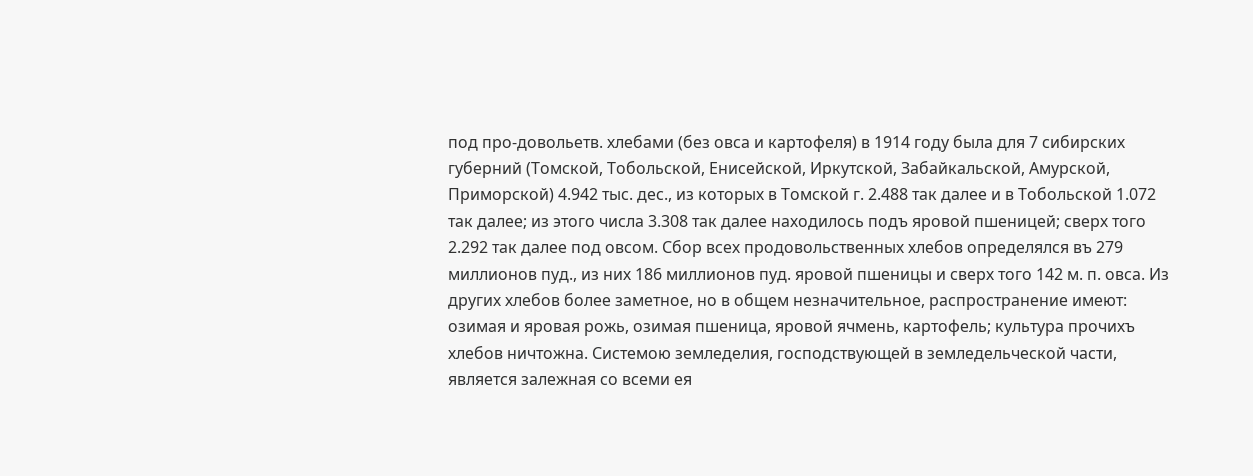под про-довольетв. хлебами (без овса и картофеля) в 1914 году была для 7 сибирских губерний (Томской, Тобольской, Енисейской, Иркутской, Забайкальской, Амурской, Приморской) 4.942 тыс. дес., из которых в Томской г. 2.488 так далее и в Тобольской 1.072 так далее; из этого числа 3.308 так далее находилось подъ яровой пшеницей; сверх того 2.292 так далее под овсом. Сбор всех продовольственных хлебов определялся въ 279 миллионов пуд., из них 186 миллионов пуд. яровой пшеницы и сверх того 142 м. п. овса. Из других хлебов более заметное, но в общем незначительное, распространение имеют: озимая и яровая рожь, озимая пшеница, яровой ячмень, картофель; культура прочихъ хлебов ничтожна. Системою земледелия, господствующей в земледельческой части, является залежная со всеми ея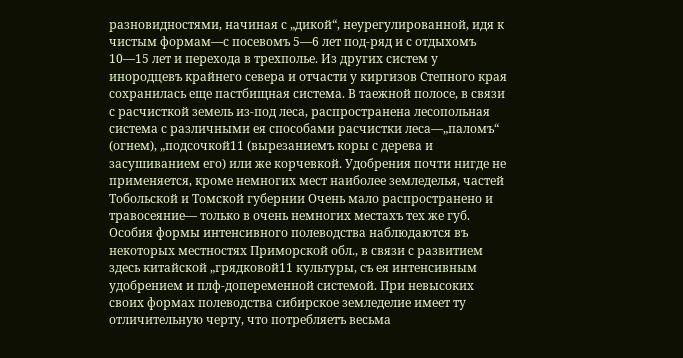разновидностями, начиная с „дикой“, неурегулированной, идя к чистым формам—с посевомъ 5—6 лет под-ряд и с отдыхомъ 10—15 лет и перехода в трехполье. Из других систем у инородцевъ крайнего севера и отчасти у киргизов Степного края сохранилась еще пастбищная система. В таежной полосе, в связи с расчисткой земель из-под леса, распространена лесопольная система с различными ея способами расчистки леса—„паломъ“ (огнем), „подсочкой11 (вырезаниемъ коры с дерева и засушиванием его) или же корчевкой. Удобрения почти нигде не применяется, кроме немногих мест наиболее земледелья, частей Тобольской и Томской губернии Очень мало распространено и травосеяние— только в очень немногих местахъ тех же губ. Особия формы интенсивного полеводства наблюдаются въ некоторых местностях Приморской обл., в связи с развитием здесь китайской „грядковой11 культуры, съ ея интенсивным удобрением и плф-допеременной системой. При невысоких своих формах полеводства сибирское земледелие имеет ту отличительную черту, что потребляетъ весьма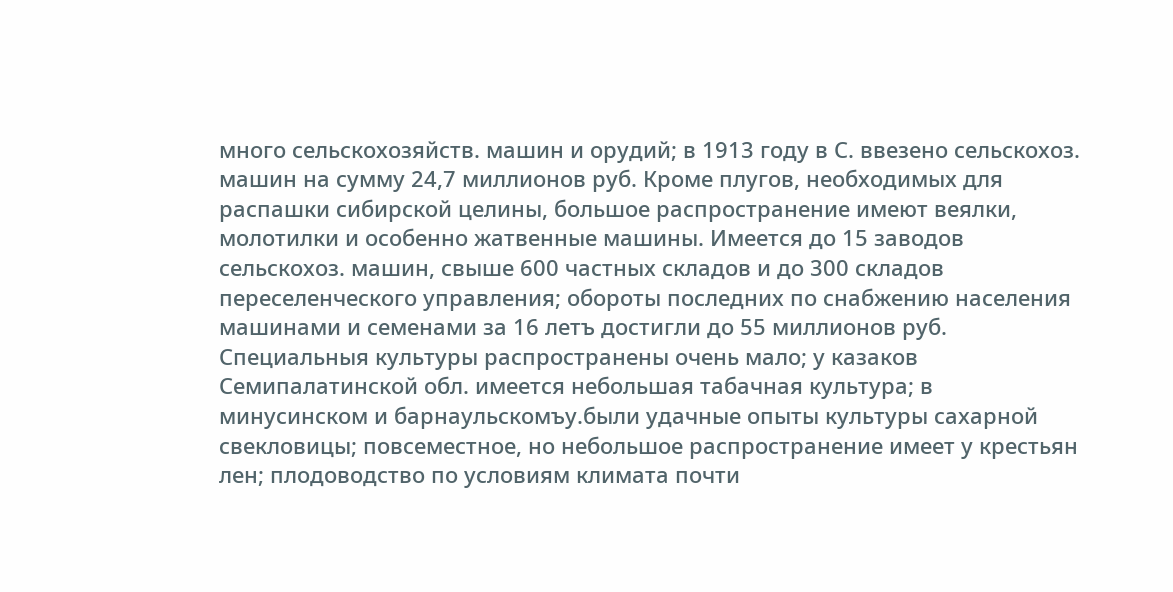много сельскохозяйств. машин и орудий; в 1913 году в С. ввезено сельскохоз. машин на сумму 24,7 миллионов руб. Кроме плугов, необходимых для распашки сибирской целины, большое распространение имеют веялки, молотилки и особенно жатвенные машины. Имеется до 15 заводов сельскохоз. машин, свыше 600 частных складов и до 300 складов переселенческого управления; обороты последних по снабжению населения машинами и семенами за 16 летъ достигли до 55 миллионов руб. Специальныя культуры распространены очень мало; у казаков Семипалатинской обл. имеется небольшая табачная культура; в минусинском и барнаульскомъу.были удачные опыты культуры сахарной свекловицы; повсеместное, но небольшое распространение имеет у крестьян лен; плодоводство по условиям климата почти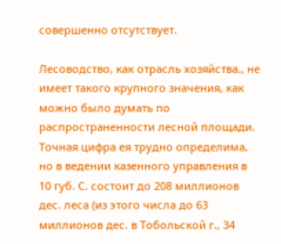совершенно отсутствует.

Лесоводство, как отрасль хозяйства., не имеет такого крупного значения, как можно было думать по распространенности лесной площади. Точная цифра ея трудно определима, но в ведении казенного управления в 10 губ. С. состоит до 208 миллионов дес. леса (из этого числа до 63 миллионов дес. в Тобольской г., 34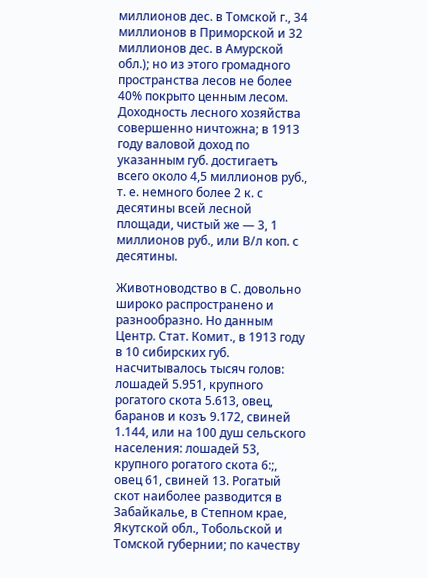миллионов дес. в Томской г., 34 миллионов в Приморской и 32 миллионов дес. в Амурской обл.); но из этого громадного пространства лесов не более 40% покрыто ценным лесом. Доходность лесного хозяйства совершенно ничтожна; в 1913 году валовой доход по указанным губ. достигаетъ всего около 4,5 миллионов руб., т. е. немного более 2 к. с десятины всей лесной площади, чистый же — 3, 1 миллионов руб., или В/л коп. с десятины.

Животноводство в С. довольно широко распространено и разнообразно. Но данным Центр. Стат. Комит., в 1913 году в 10 сибирских губ. насчитывалось тысяч голов: лошадей 5.951, крупного рогатого скота 5.613, овец, баранов и козъ 9.172, свиней 1.144, или на 100 душ сельского населения: лошадей 53, крупного рогатого скота 6:;, овец 61, свиней 13. Рогатый скот наиболее разводится в Забайкалье, в Степном крае, Якутской обл., Тобольской и Томской губернии; по качеству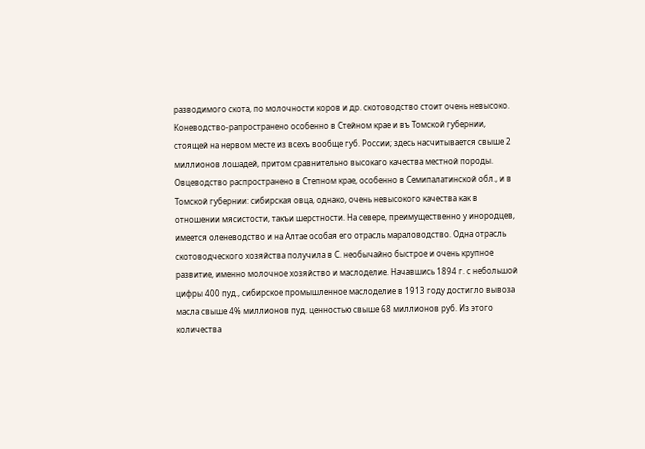разводимого скота, по молочности коров и др. скотоводство стоит очень невысоко. Коневодство-рапространено особенно в Стейном крае и въ Томской губернии, стоящей на нервом месте из всехъ вообще губ. России; здесь насчитывается свыше 2 миллионов лошадей, притом сравнительно высокаго качества местной породы. Овцеводство распространено в Степном крае, особенно в Семипалатинской обл., и в Томской губернии: сибирская овца, однако, очень невысокого качества как в отношении мясистости, такъи шерстности. На севере, преимущественно у инородцев, имеется оленеводство и на Алтае особая его отрасль мараловодство. Одна отрасль скотоводческого хозяйства получила в С. необычайно быстрое и очень крупное развитие, именно молочное хозяйство и маслоделие. Начавшись 1894 г. с небольшой цифры 400 пуд., сибирское промышленное маслоделие в 1913 году достигло вывоза масла свыше 4% миллионов пуд. ценностью свыше 68 миллионов руб. Из этого количества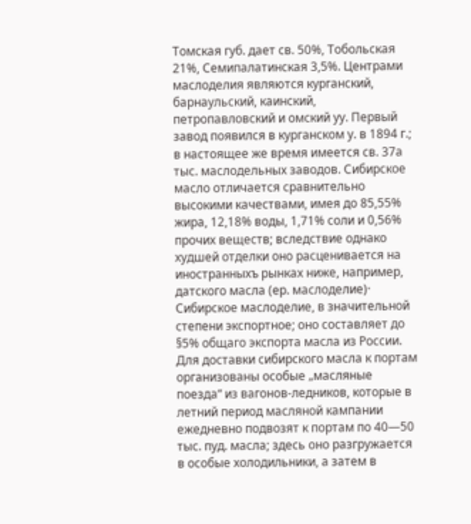Томская губ. дает св. 50%, Тобольская 21%, Семипалатинская 3,5%. Центрами маслоделия являются курганский, барнаульский, каинский, петропавловский и омский уу. Первый завод появился в курганском у. в 1894 г.; в настоящее же время имеется св. 37а тыс. маслодельных заводов. Сибирское масло отличается сравнительно высокими качествами, имея до 85,55% жира, 12,18% воды, 1,71% соли и 0,56% прочих веществ; вследствие однако худшей отделки оно расценивается на иностранныхъ рынках ниже, например, датского масла (ер. маслоделие)· Сибирское маслоделие, в значительной степени экспортное; оно составляет до §5% общаго экспорта масла из России. Для доставки сибирского масла к портам организованы особые „масляные поезда“ из вагонов-ледников, которые в летний период масляной кампании ежедневно подвозят к портам по 40—50 тыс. пуд. масла; здесь оно разгружается в особые холодильники, а затем в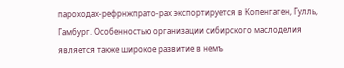пароходах-рефрнжпрато-рах экспортируется в Копенгаген, Гулль, Гамбург. Особенностью организации сибирского маслоделия является также широкое развитие в немъ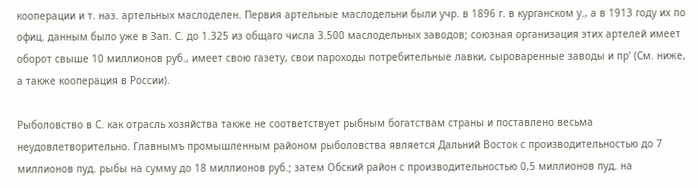кооперации и т. наз. артельных маслоделен. Первия артельные маслодельни были учр. в 1896 г. в курганском у., а в 1913 году их по офиц. данным было уже в Зап. С. до 1.325 из общаго числа 3.500 маслодельных заводов; союзная организация этих артелей имеет оборот свыше 10 миллионов руб., имеет свою газету, свои пароходы потребительные лавки, сыроваренные заводы и пр’ (См. ниже, а также кооперация в России).

Рыболовство в С. как отрасль хозяйства также не соответствует рыбным богатствам страны и поставлено весьма неудовлетворительно. Главнымъ промышленным районом рыболовства является Дальний Восток с производительностью до 7 миллионов пуд. рыбы на сумму до 18 миллионов руб.; затем Обский район с производительностью 0,5 миллионов пуд. на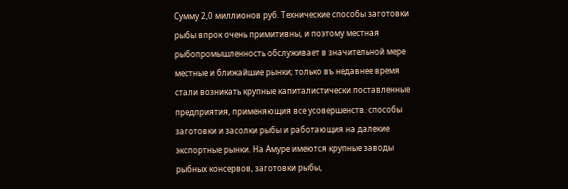Сумму 2,0 миллионов руб. Технические способы заготовки рыбы впрок очень примитивны, и поэтому местная рыбопромышленность обслуживает в значительной мере местные и ближайшие рынки; только въ недавнее время стали возникать крупные капиталистически поставленные предприятия, применяющия все усовершенств. способы заготовки и засолки рыбы и работающия на далекие экспортные рынки. На Амуре имеются крупные заводы рыбных консервов, заготовки рыбы,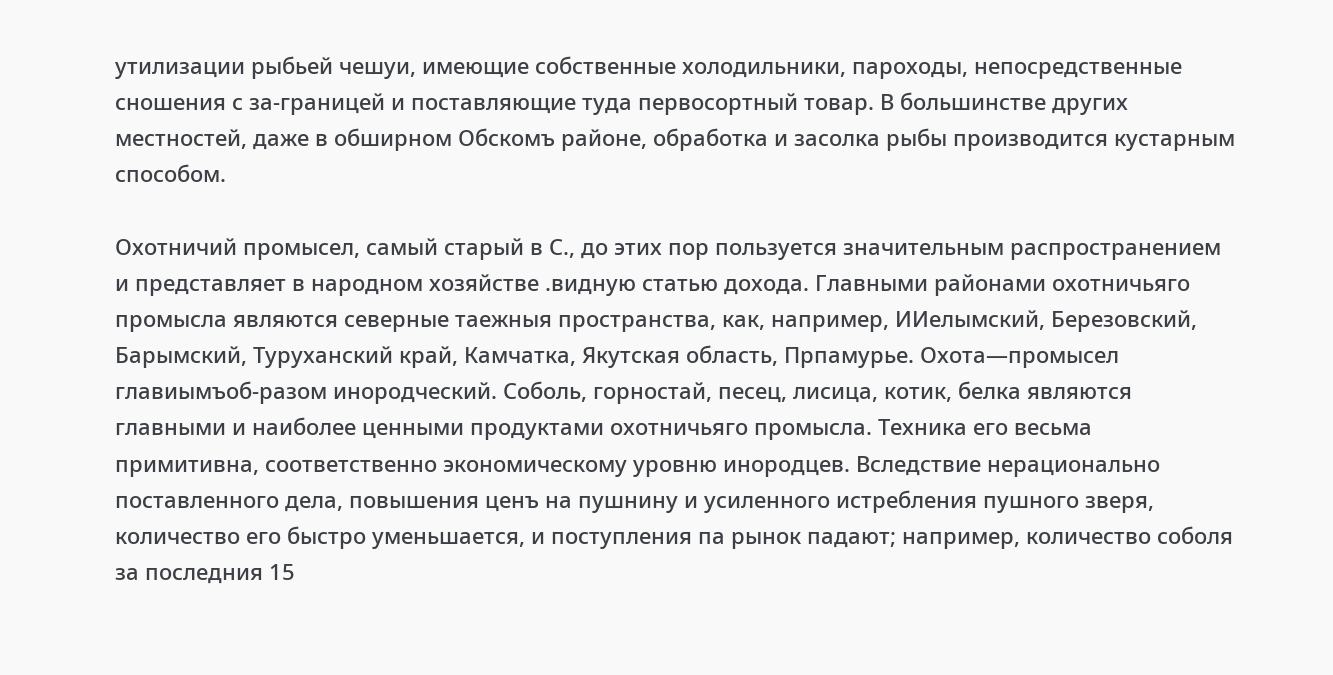утилизации рыбьей чешуи, имеющие собственные холодильники, пароходы, непосредственные сношения с за-границей и поставляющие туда первосортный товар. В большинстве других местностей, даже в обширном Обскомъ районе, обработка и засолка рыбы производится кустарным способом.

Охотничий промысел, самый старый в С., до этих пор пользуется значительным распространением и представляет в народном хозяйстве .видную статью дохода. Главными районами охотничьяго промысла являются северные таежныя пространства, как, например, ИИелымский, Березовский, Барымский, Туруханский край, Камчатка, Якутская область, Прпамурье. Охота—промысел главиымъоб-разом инородческий. Соболь, горностай, песец, лисица, котик, белка являются главными и наиболее ценными продуктами охотничьяго промысла. Техника его весьма примитивна, соответственно экономическому уровню инородцев. Вследствие нерационально поставленного дела, повышения ценъ на пушнину и усиленного истребления пушного зверя, количество его быстро уменьшается, и поступления па рынок падают; например, количество соболя за последния 15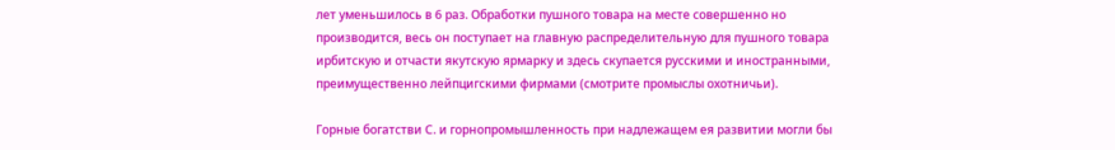лет уменьшилось в 6 раз. Обработки пушного товара на месте совершенно но производится, весь он поступает на главную распределительную для пушного товара ирбитскую и отчасти якутскую ярмарку и здесь скупается русскими и иностранными, преимущественно лейпцигскими фирмами (смотрите промыслы охотничьи).

Горные богатстви С. и горнопромышленность при надлежащем ея развитии могли бы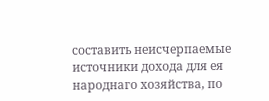составить неисчерпаемые источники дохода для ея народнаго хозяйства, по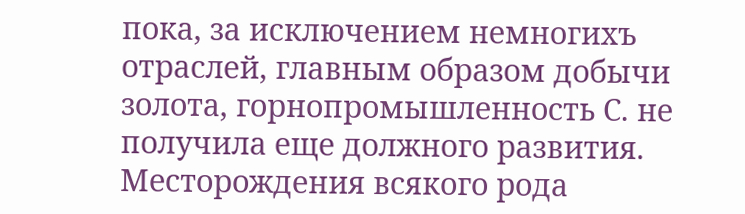пока, за исключением немногихъ отраслей, главным образом добычи золота, горнопромышленность С. не получила еще должного развития. Месторождения всякого рода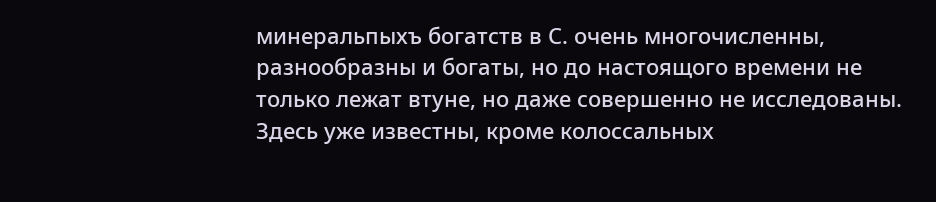минеральпыхъ богатств в С. очень многочисленны, разнообразны и богаты, но до настоящого времени не только лежат втуне, но даже совершенно не исследованы. Здесь уже известны, кроме колоссальных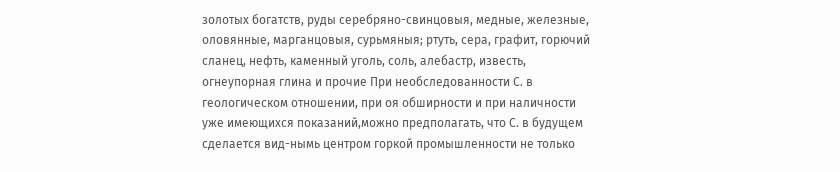золотых богатств, руды серебряно-свинцовыя, медные, железные, оловянные, марганцовыя, сурьмяныя; ртуть, сера, графит, горючий сланец, нефть, каменный уголь, соль, алебастр, известь, огнеупорная глина и прочие При необследованности С. в геологическом отношении, при оя обширности и при наличности уже имеющихся показаний,можно предполагать, что С. в будущем сделается вид-нымь центром горкой промышленности не только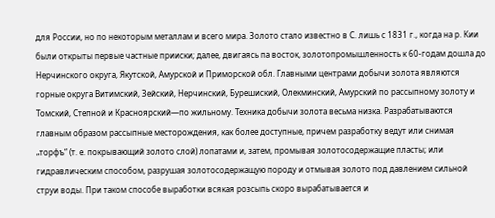для России, но по некоторым металлам и всего мира. Золото стало известно в С. лишь с 1831 г., когда на р. Кии были открыты первые частные прииски; далее, двигаясь па восток, золотопромышленность к 60-годам дошла до Нерчинского округа, Якутской, Амурской и Приморской обл. Главными центрами добычи золота являются горные округа Витимский, Зейский, Нерчинский, Бурешиский, Олекминский, Амурский по рассыпному золоту и Томский, Степной и Красноярский—по жильному. Техника добычи золота весьма низка. Разрабатываются главным образом рассыпные месторождения, как более доступные, причем разработку ведут или снимая „торфъ“ (т. е. покрывающий золото слой) лопатами и, затем, промывая золотосодержащие пласты; или гидравлическим способом, разрушая золотосодержащую породу и отмывая золото под давлением сильной струи воды. При таком способе выработки всякая розсыпь скоро вырабатывается и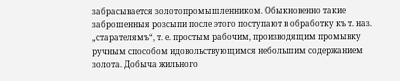забрасывается золотопромышленником. Обыкновенно такие заброшенныя розсыпи после этого поступают в обработку къ т. наз. „старателямъ“, т. е. простым рабочим, производящим промывку ручным способом идовольствующимся небольшим содержанием золота. Добыча жильного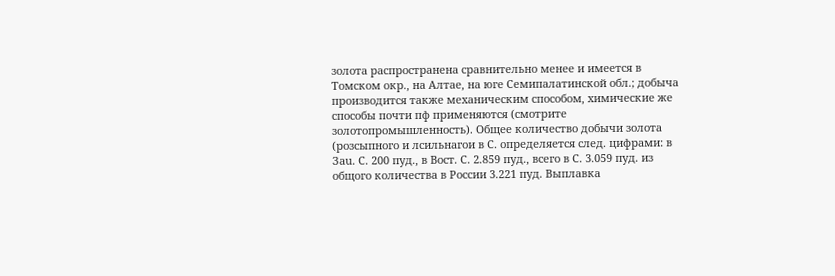золота распространена сравнительно менее и имеется в Томском окр., на Алтае, на юге Семипалатинской обл.; добыча производится также механическим способом, химические же способы почти пф применяются (смотрите золотопромышленность). Общее количество добычи золота (розсыпного и лсильнагои в С. определяется след. цифрами: в Заu. С. 200 пуд., в Вост. С. 2.859 пуд., всего в С. 3.059 пуд. из общого количества в России 3.221 пуд. Выплавка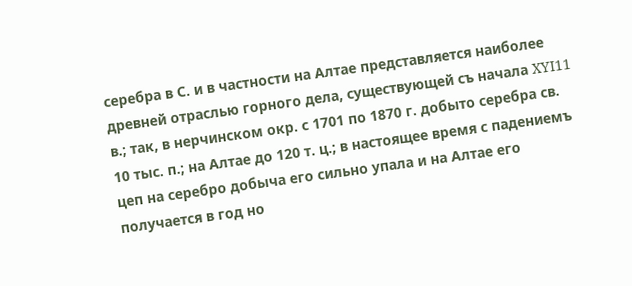серебра в С. и в частности на Алтае представляется наиболее древней отраслью горного дела, существующей съ начала XYI11 в.; так, в нерчинском окр. с 1701 по 1870 г. добыто серебра св. 10 тыс. п.; на Алтае до 120 т. ц.; в настоящее время с падениемъ цеп на серебро добыча его сильно упала и на Алтае его получается в год но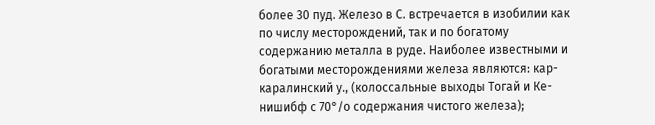более 30 пуд. Железо в С. встречается в изобилии как по числу месторождений, так и по богатому содержанию металла в руде. Наиболее известными и богатыми месторождениями железа являются: кар-каралинский у., (колоссальные выходы Тогай и Ке-нишибф с 70°/о содержания чистого железа);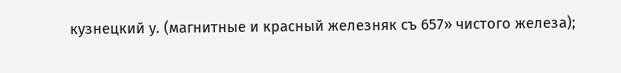кузнецкий у. (магнитные и красный железняк съ 657» чистого железа);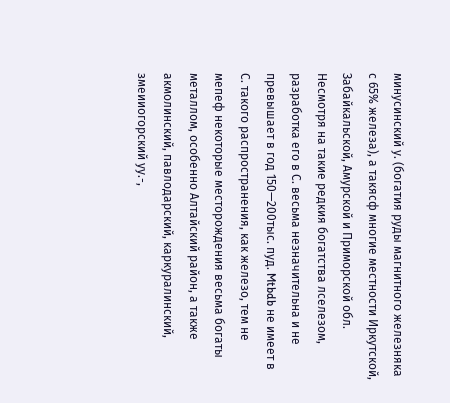минусинский у. (богатия руды магнитного железняка с 65% железа), а такясф многие местности Иркутской, Забайкальской, Амурской и Приморской обл. Несмотря на такие редкия богатства лселезом, разработка его в С. весьма незначительна и не превышает в год 150—200тыс. пуд. Mtbdb не имеет в С. такого распространения, как железо, тем не мепеф некоторые месторождения весьма богаты металлом, особенно Алтайский район, а также акмолинский, павлодарский, каркуралинский, змеииогорский уу.-,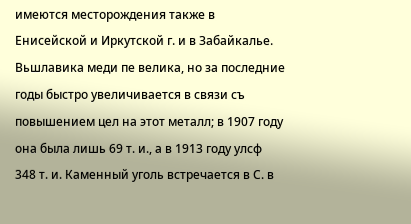имеются месторождения также в Енисейской и Иркутской г. и в Забайкалье. Вьшлавика меди пе велика, но за последние годы быстро увеличивается в связи съ повышением цел на этот металл; в 1907 году она была лишь 69 т. и., а в 1913 году улсф 348 т. и. Каменный уголь встречается в С. в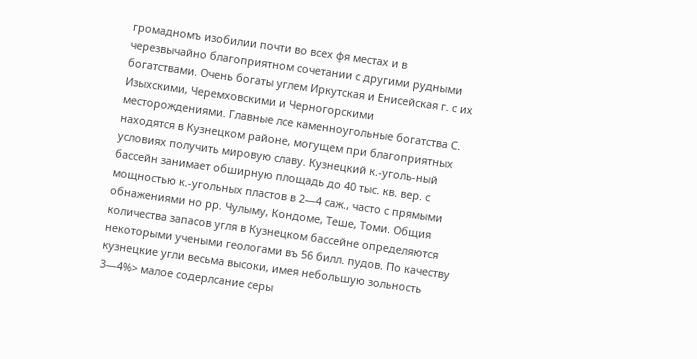громадномъ изобилии почти во всех фя местах и в черезвычайно благоприятном сочетании с другими рудными богатствами. Очень богаты углем Иркутская и Енисейская г. с их Изыхскими, Черемховскими и Черногорскими месторождениями. Главные лсе каменноугольные богатства С. находятся в Кузнецком районе, могущем при благоприятных условиях получить мировую славу. Кузнецкий к.-уголь-ный бассейн занимает обширную площадь до 40 тыс. кв. вер. с мощностью к.-угольных пластов в 2—4 саж., часто с прямыми обнажениями но рр. Чулыму, Кондоме, Теше, Томи. Общия количества запасов угля в Кузнецком бассейне определяются некоторыми учеными геологами въ 56 билл. пудов. По качеству кузнецкие угли весьма высоки, имея небольшую зольность 3—4%> малое содерлсание серы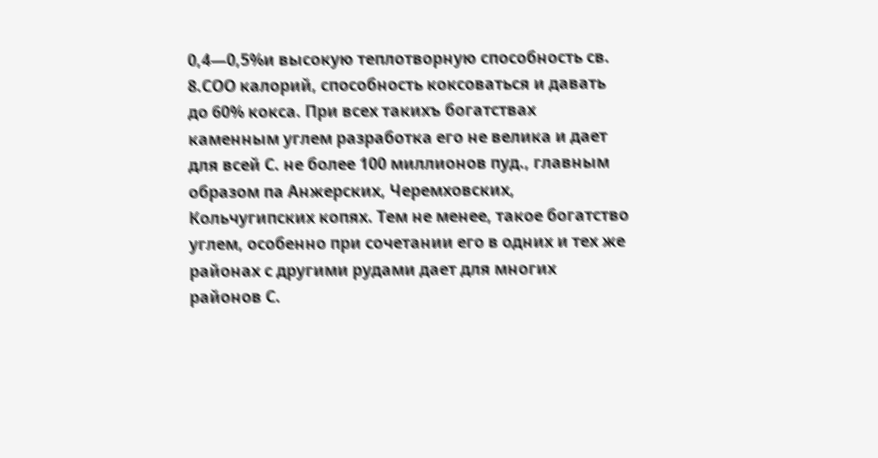0,4—0,5%и высокую теплотворную способность св. 8.СОО калорий, способность коксоваться и давать до 60% кокса. При всех такихъ богатствах каменным углем разработка его не велика и дает для всей С. не более 100 миллионов пуд., главным образом па Анжерских, Черемховских, Кольчугипских копях. Тем не менее, такое богатство углем, особенно при сочетании его в одних и тех же районах с другими рудами дает для многих районов С.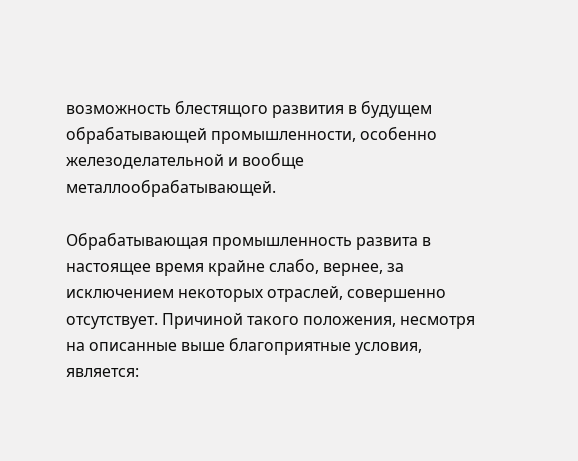возможность блестящого развития в будущем обрабатывающей промышленности, особенно железоделательной и вообще металлообрабатывающей.

Обрабатывающая промышленность развита в настоящее время крайне слабо, вернее, за исключением некоторых отраслей, совершенно отсутствует. Причиной такого положения, несмотря на описанные выше благоприятные условия, является: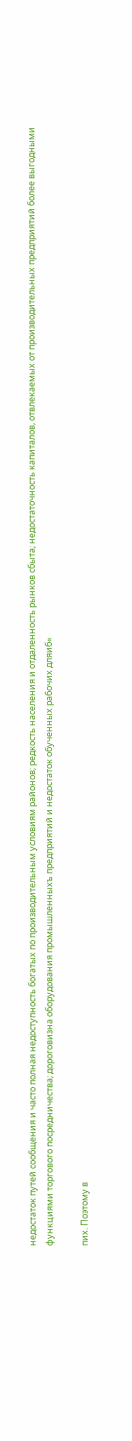недостаток путей сообщения и часто полная недоступность богатых по производительным условиям районов; редкость населения и отдаленность рынков сбыта; недостаточность капиталов, отвлекаемых от производительных предприятий более выгодными функциями торгового посредничества; дороговизна оборудования промышленныхъ предприятий и недостаток обученных рабочих дляиб«

пих. Поэтому в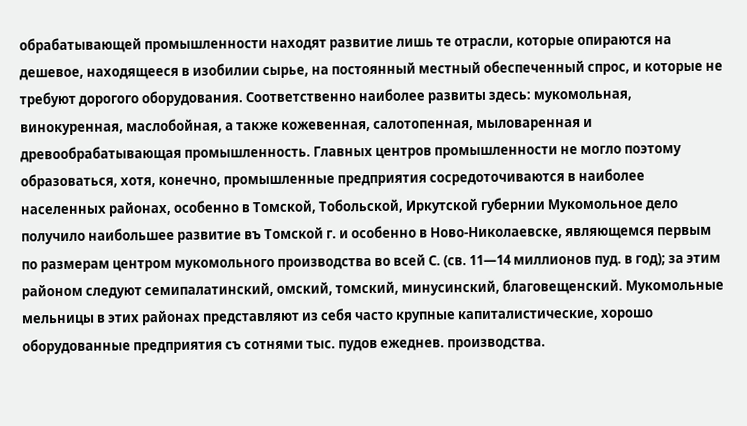обрабатывающей промышленности находят развитие лишь те отрасли, которые опираются на дешевое, находящееся в изобилии сырье, на постоянный местный обеспеченный спрос, и которые не требуют дорогого оборудования. Соответственно наиболее развиты здесь: мукомольная, винокуренная, маслобойная, а также кожевенная, салотопенная, мыловаренная и древообрабатывающая промышленность. Главных центров промышленности не могло поэтому образоваться, хотя, конечно, промышленные предприятия сосредоточиваются в наиболее населенных районах, особенно в Томской, Тобольской, Иркутской губернии Мукомольное дело получило наибольшее развитие въ Томской г. и особенно в Ново-Николаевске, являющемся первым по размерам центром мукомольного производства во всей С. (св. 11—14 миллионов пуд. в год); за этим районом следуют семипалатинский, омский, томский, минусинский, благовещенский. Мукомольные мельницы в этих районах представляют из себя часто крупные капиталистические, хорошо оборудованные предприятия съ сотнями тыс. пудов ежеднев. производства.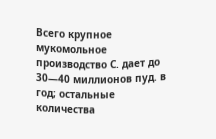Всего крупное мукомольное производство С. дает до 30—40 миллионов пуд. в год; остальные количества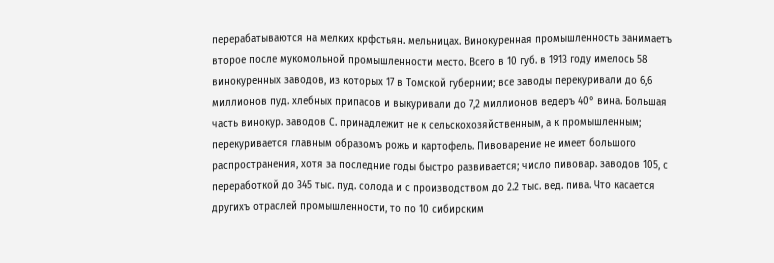перерабатываются на мелких крфстьян. мельницах. Винокуренная промышленность занимаетъ второе после мукомольной промышленности место. Всего в 10 губ. в 1913 году имелось 58 винокуренных заводов, из которых 17 в Томской губернии; все заводы перекуривали до 6,6 миллионов пуд. хлебных припасов и выкуривали до 7,2 миллионов ведеръ 40° вина. Большая часть винокур. заводов С. принадлежит не к сельскохозяйственным, а к промышленным; перекуривается главным образомъ рожь и картофель. Пивоварение не имеет большого распространения, хотя за последние годы быстро развивается; число пивовар. заводов 105, с переработкой до 345 тыс. пуд. солода и с производством до 2.2 тыс. вед. пива. Что касается другихъ отраслей промышленности, то по 10 сибирским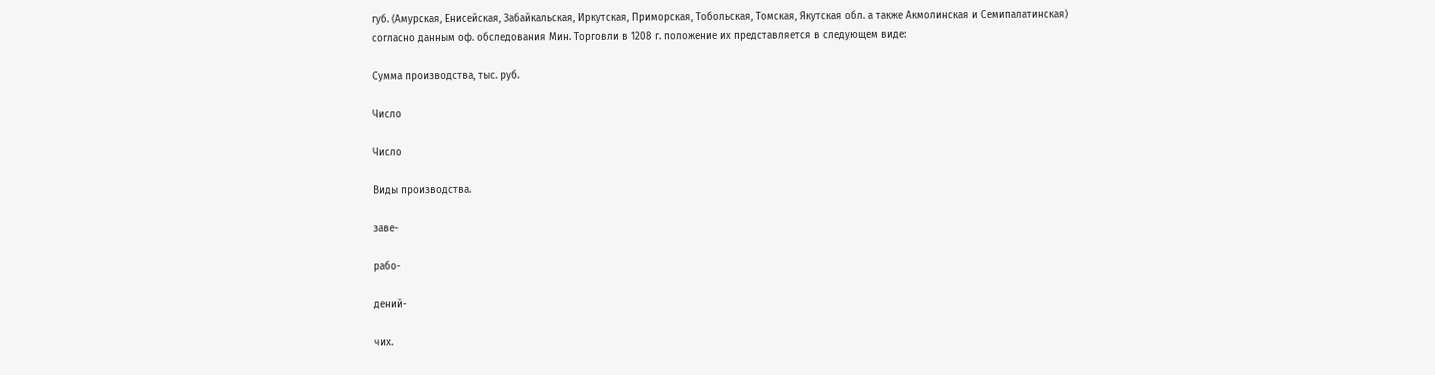губ. (Амурская, Енисейская, Забайкальская, Иркутская, Приморская, Тобольская, Томская, Якутская обл. а также Акмолинская и Семипалатинская) согласно данным оф. обследования Мин. Торговли в 1208 г. положение их представляется в следующем виде:

Сумма производства, тыс. руб.

Число

Число

Виды производства.

заве-

рабо-

дений-

чих.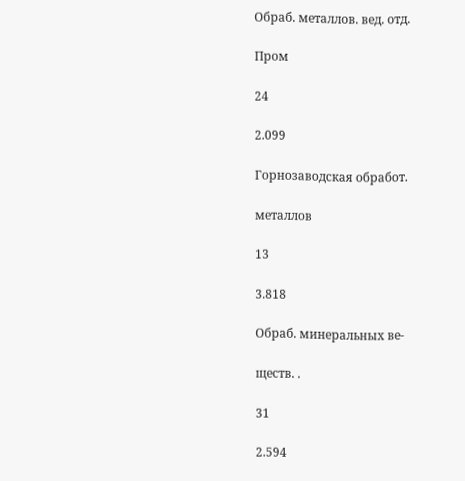Обраб. металлов. вед. отд.

Пром

24

2.099

Горнозаводская обработ.

металлов

13

3.818

Обраб. минеральных ве-

ществ. .

31

2.594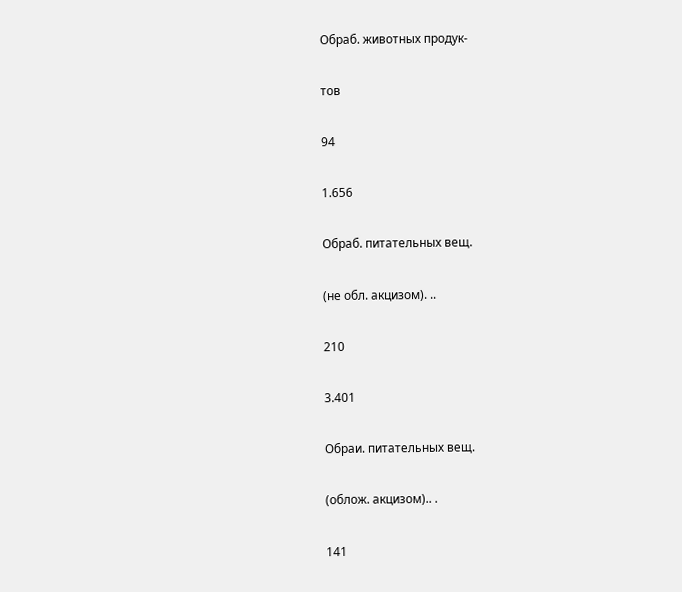Обраб. животных продук-

тов

94

1.656

Обраб. питательных вещ.

(не обл. акцизом). ..

210

3.401

Обраи. питательных вещ.

(облож. акцизом).. .

141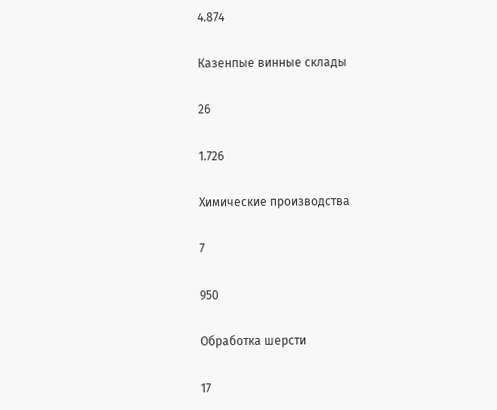4.874

Казенпые винные склады

26

1.726

Химические производства

7

950

Обработка шерсти

17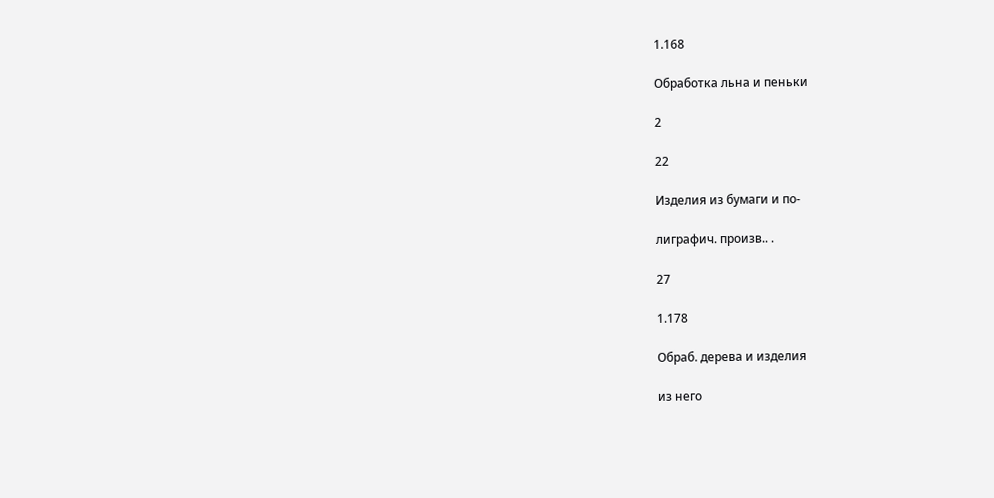1.168

Обработка льна и пеньки

2

22

Изделия из бумаги и по-

лиграфич. произв.. .

27

1.178

Обраб. дерева и изделия

из него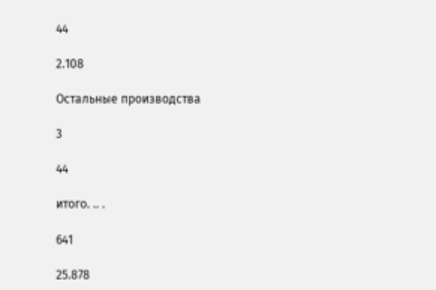44

2.108

Остальные производства

3

44

итого. .. .

641

25.878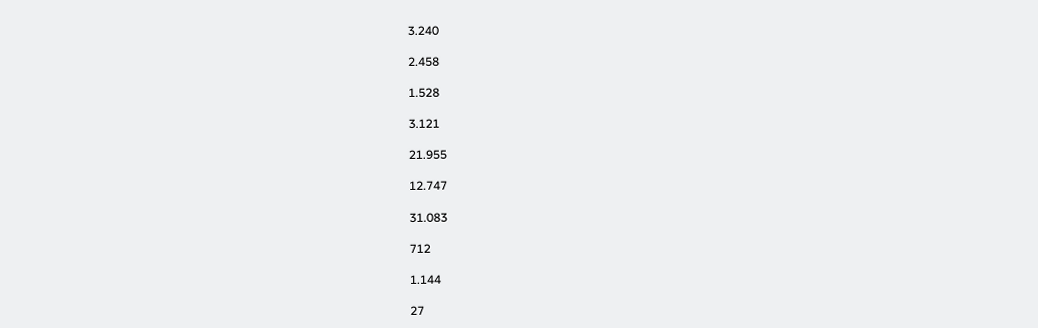3.240

2.458

1.528

3.121

21.955

12.747

31.083

712

1.144

27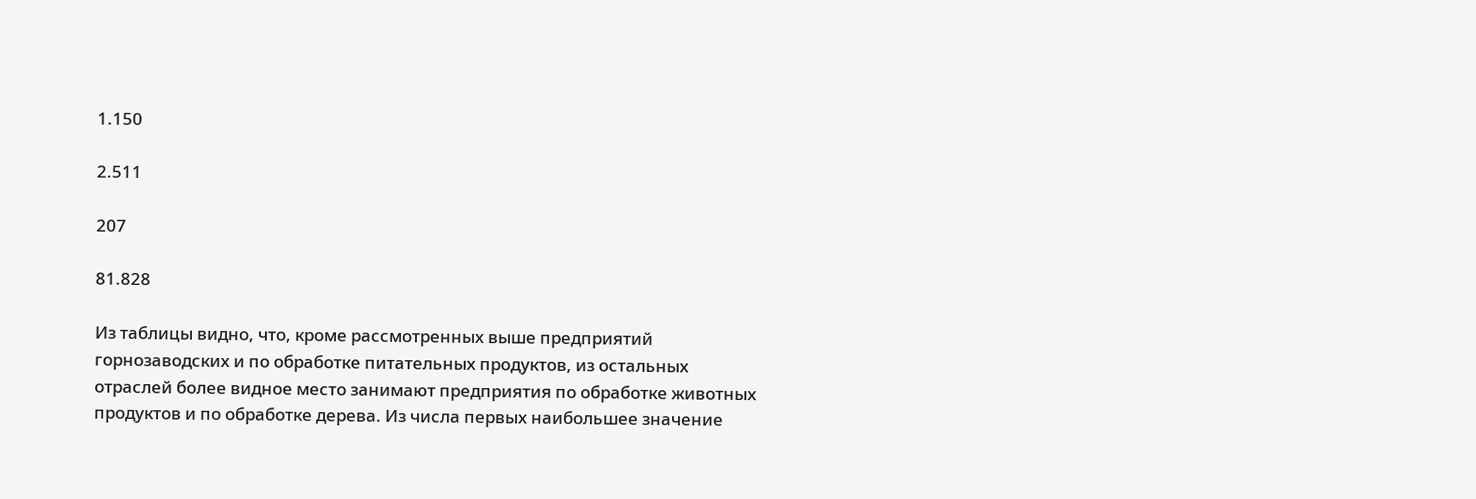1.150

2.511

207

81.828

Из таблицы видно, что, кроме рассмотренных выше предприятий горнозаводских и по обработке питательных продуктов, из остальных отраслей более видное место занимают предприятия по обработке животных продуктов и по обработке дерева. Из числа первых наибольшее значение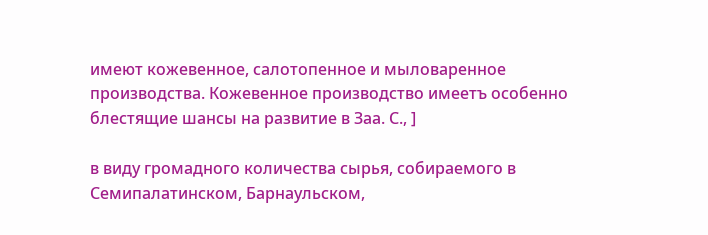имеют кожевенное, салотопенное и мыловаренное производства. Кожевенное производство имеетъ особенно блестящие шансы на развитие в Заа. С., ]

в виду громадного количества сырья, собираемого в Семипалатинском, Барнаульском,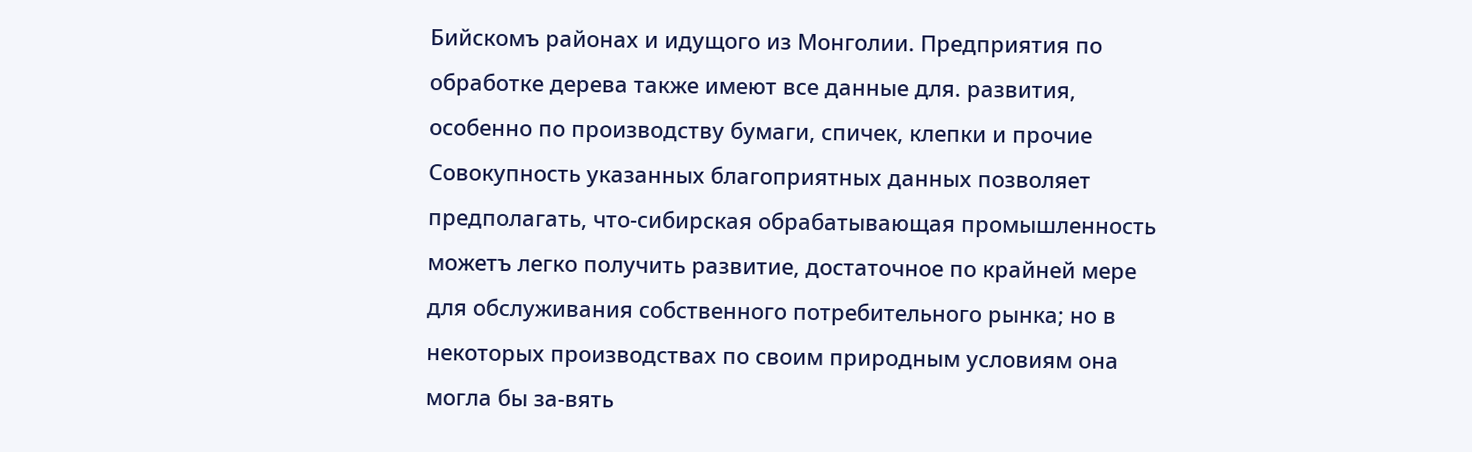Бийскомъ районах и идущого из Монголии. Предприятия по обработке дерева также имеют все данные для. развития, особенно по производству бумаги, спичек, клепки и прочие Совокупность указанных благоприятных данных позволяет предполагать, что-сибирская обрабатывающая промышленность можетъ легко получить развитие, достаточное по крайней мере для обслуживания собственного потребительного рынка; но в некоторых производствах по своим природным условиям она могла бы за-вять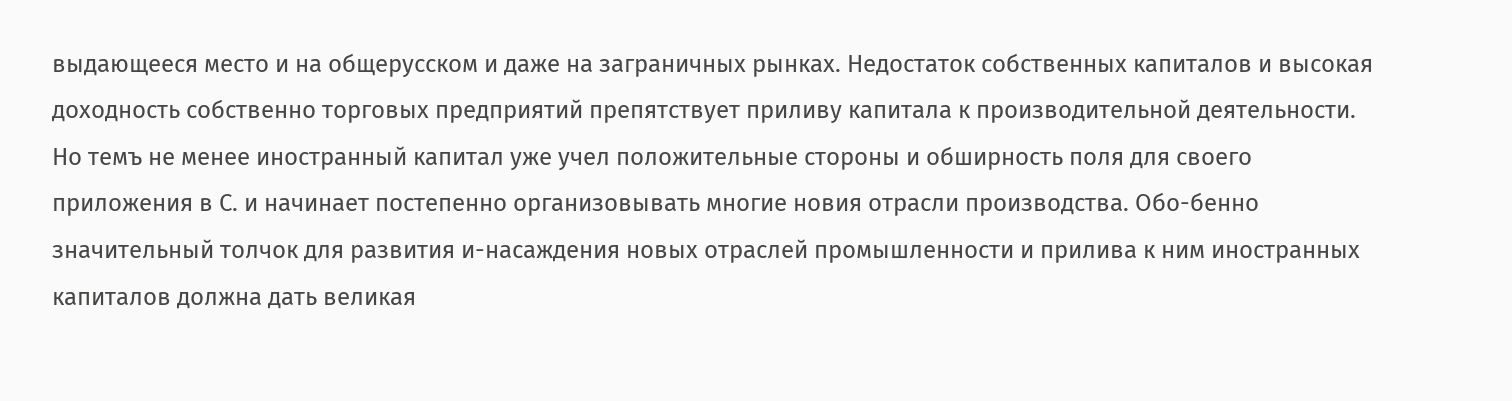выдающееся место и на общерусском и даже на заграничных рынках. Недостаток собственных капиталов и высокая доходность собственно торговых предприятий препятствует приливу капитала к производительной деятельности. Но темъ не менее иностранный капитал уже учел положительные стороны и обширность поля для своего приложения в С. и начинает постепенно организовывать многие новия отрасли производства. Обо-бенно значительный толчок для развития и-насаждения новых отраслей промышленности и прилива к ним иностранных капиталов должна дать великая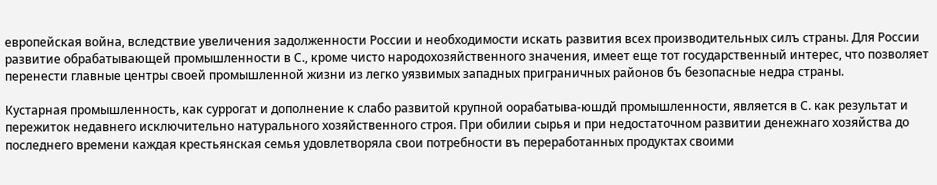европейская война, вследствие увеличения задолженности России и необходимости искать развития всех производительных силъ страны. Для России развитие обрабатывающей промышленности в С., кроме чисто народохозяйственного значения, имеет еще тот государственный интерес, что позволяет перенести главные центры своей промышленной жизни из легко уязвимых западных приграничных районов бъ безопасные недра страны.

Кустарная промышленность, как суррогат и дополнение к слабо развитой крупной оорабатыва-юшдй промышленности, является в С. как результат и пережиток недавнего исключительно натурального хозяйственного строя. При обилии сырья и при недостаточном развитии денежнаго хозяйства до последнего времени каждая крестьянская семья удовлетворяла свои потребности въ переработанных продуктах своими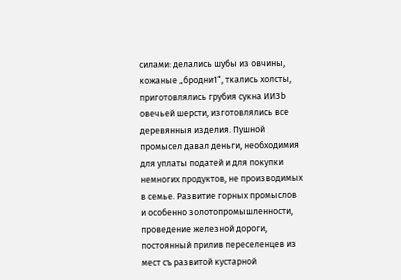силами: делались шубы из овчины, кожаные „бродни1“, ткались холсты, приготовлялись грубия сукна ИИЗb овечьей шерсти, изготовлялись все деревянныя изделия. Пушной промысел давал деньги, необходимия для уплаты податей и для покупки немногих продуктов, не производимых в семье. Развитие горных промыслов и особенно золотопромышленности, проведение железной дороги, постоянный прилив переселенцев из мест съ развитой кустарной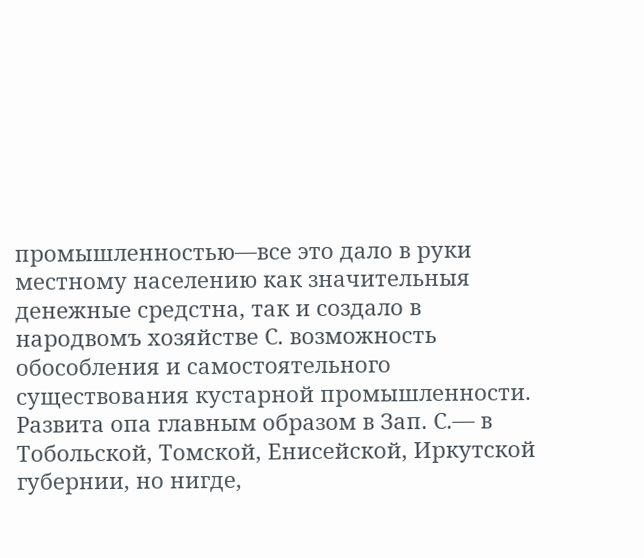промышленностью—все это дало в руки местному населению как значительныя денежные средстна, так и создало в народвомъ хозяйстве С. возможность обособления и самостоятельного существования кустарной промышленности. Развита опа главным образом в Зап. С.— в Тобольской, Томской, Енисейской, Иркутской губернии, но нигде,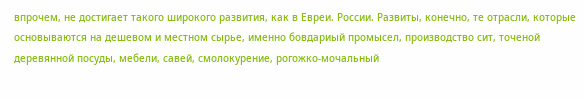впрочем, не достигает такого широкого развития, как в Евреи. России. Развиты, конечно, те отрасли, которые основываются на дешевом и местном сырье, именно бовдариый промысел, производство сит, точеной деревянной посуды, мебели, савей, смолокурение, рогожко-мочальный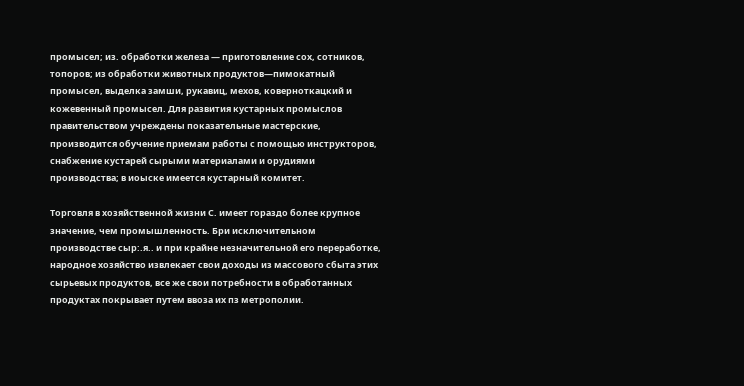промысел; из. обработки железа — приготовление сох, сотников, топоров; из обработки животных продуктов—пимокатный промысел, выделка замши, рукавиц, мехов, коверноткацкий и кожевенный промысел. Для развития кустарных промыслов правительством учреждены показательные мастерские, производится обучение приемам работы с помощью инструкторов, снабжение кустарей сырыми материалами и орудиями производства; в иоыске имеется кустарный комитет.

Торговля в хозяйственной жизни С. имеет гораздо более крупное значение, чем промышленность. Бри исключительном производстве сыр:.я.. и при крайне незначительной его переработке, народное хозяйство извлекает свои доходы из массового сбыта этих сырьевых продуктов, все же свои потребности в обработанных продуктах покрывает путем ввоза их пз метрополии.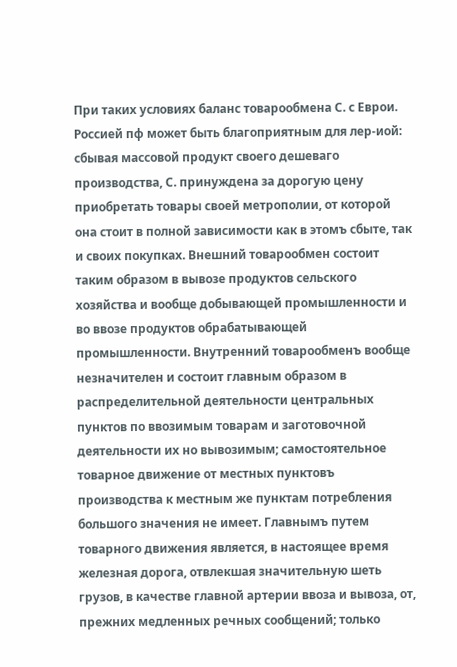При таких условиях баланс товарообмена С. с Еврои. Россией пф может быть благоприятным для лер-иой: сбывая массовой продукт своего дешеваго производства, С. принуждена за дорогую цену приобретать товары своей метрополии, от которой она стоит в полной зависимости как в этомъ сбыте, так и своих покупках. Внешний товарообмен состоит таким образом в вывозе продуктов сельского хозяйства и вообще добывающей промышленности и во ввозе продуктов обрабатывающей промышленности. Внутренний товарообменъ вообще незначителен и состоит главным образом в распределительной деятельности центральных пунктов по ввозимым товарам и заготовочной деятельности их но вывозимым; самостоятельное товарное движение от местных пунктовъ производства к местным же пунктам потребления большого значения не имеет. Главнымъ путем товарного движения является, в настоящее время железная дорога, отвлекшая значительную шеть грузов, в качестве главной артерии ввоза и вывоза, от, прежних медленных речных сообщений; только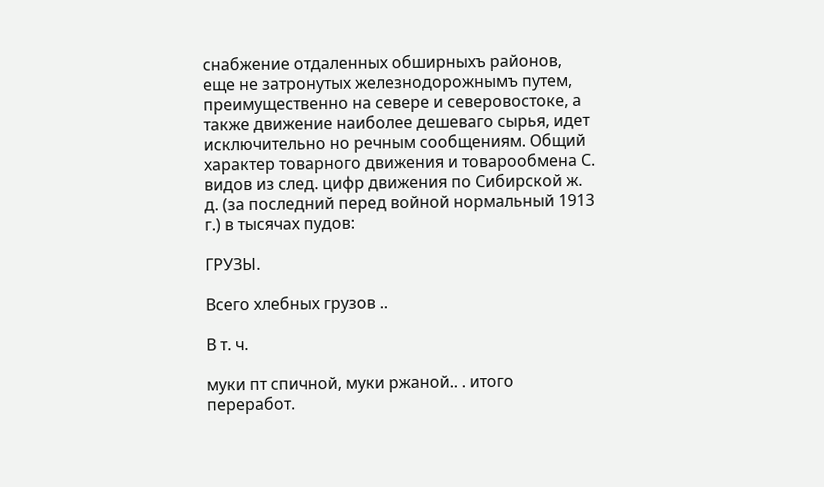снабжение отдаленных обширныхъ районов, еще не затронутых железнодорожнымъ путем, преимущественно на севере и северовостоке, а также движение наиболее дешеваго сырья, идет исключительно но речным сообщениям. Общий характер товарного движения и товарообмена С. видов из след. цифр движения по Сибирской ж. д. (за последний перед войной нормальный 1913 г.) в тысячах пудов:

ГРУЗЫ.

Всего хлебных грузов ..

В т. ч.

муки пт спичной, муки ржаной.. . итого переработ.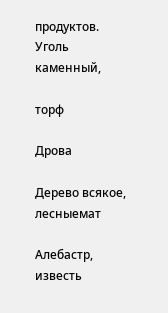продуктов. Уголь каменный,

торф

Дрова

Дерево всякое, лесныемат

Алебастр, известь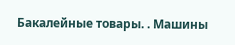Бакалейные товары. . Машины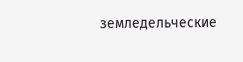земледельческие